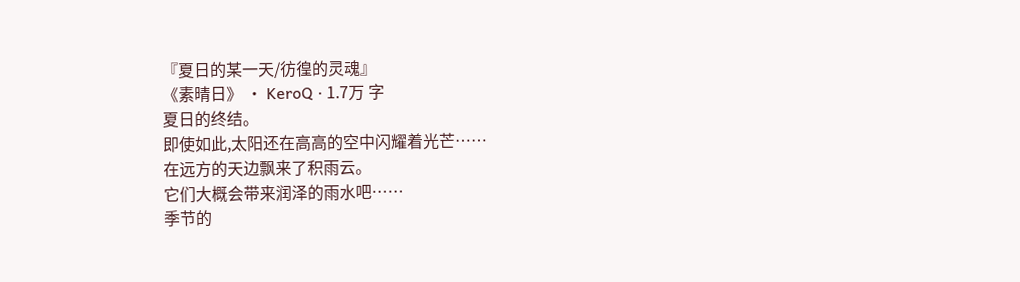『夏日的某一天/彷徨的灵魂』
《素晴日》 · KeroQ · 1.7万 字
夏日的终结。
即使如此,太阳还在高高的空中闪耀着光芒……
在远方的天边飘来了积雨云。
它们大概会带来润泽的雨水吧……
季节的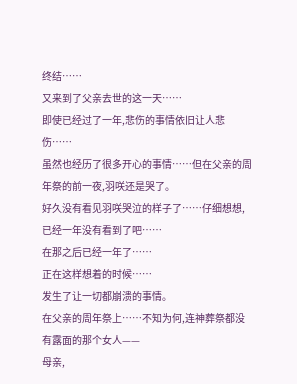终结……
又来到了父亲去世的这一天……
即使已经过了一年,悲伤的事情依旧让人悲伤……
虽然也经历了很多开心的事情……但在父亲的周年祭的前一夜,羽咲还是哭了。
好久没有看见羽咲哭泣的样子了……仔细想想,已经一年没有看到了吧……
在那之后已经一年了……
正在这样想着的时候……
发生了让一切都崩溃的事情。
在父亲的周年祭上……不知为何,连神葬祭都没有露面的那个女人——
母亲,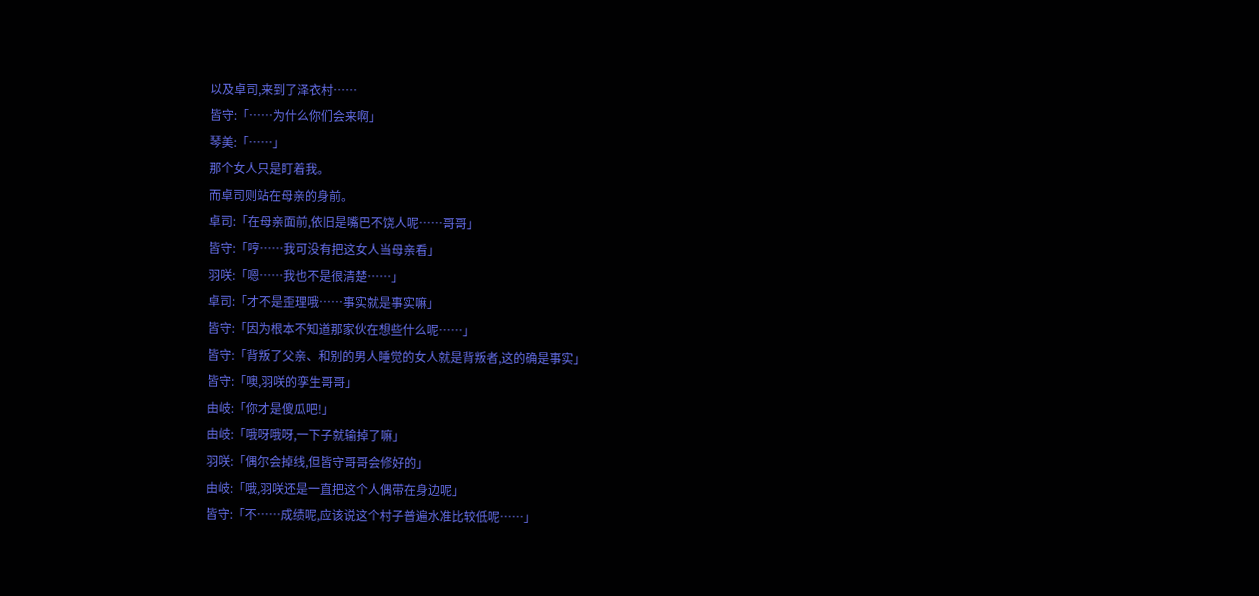以及卓司,来到了泽衣村……
皆守:「……为什么你们会来啊」
琴美:「……」
那个女人只是盯着我。
而卓司则站在母亲的身前。
卓司:「在母亲面前,依旧是嘴巴不饶人呢……哥哥」
皆守:「哼……我可没有把这女人当母亲看」
羽咲:「嗯……我也不是很清楚……」
卓司:「才不是歪理哦……事实就是事实嘛」
皆守:「因为根本不知道那家伙在想些什么呢……」
皆守:「背叛了父亲、和别的男人睡觉的女人就是背叛者,这的确是事实」
皆守:「噢,羽咲的孪生哥哥」
由岐:「你才是傻瓜吧!」
由岐:「哦呀哦呀,一下子就输掉了嘛」
羽咲:「偶尔会掉线,但皆守哥哥会修好的」
由岐:「哦,羽咲还是一直把这个人偶带在身边呢」
皆守:「不……成绩呢,应该说这个村子普遍水准比较低呢……」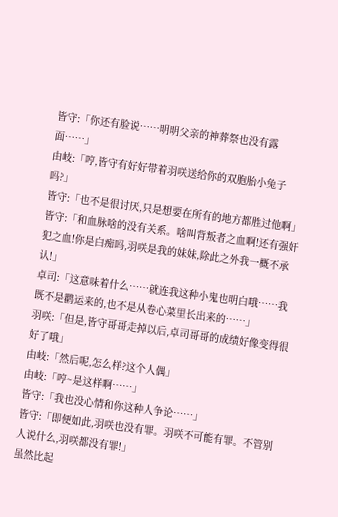皆守:「你还有脸说……明明父亲的神葬祭也没有露面……」
由岐:「哼,皆守有好好带着羽咲送给你的双胞胎小兔子吗?」
皆守:「也不是很讨厌,只是想要在所有的地方都胜过他啊」
皆守:「和血脉啥的没有关系。啥叫背叛者之血啊!还有强奸犯之血!你是白痴吗,羽咲是我的妹妹,除此之外我一概不承认!」
卓司:「这意味着什么……就连我这种小鬼也明白哦……我既不是鹳运来的,也不是从卷心菜里长出来的……」
羽咲:「但是,皆守哥哥走掉以后,卓司哥哥的成绩好像变得很好了哦」
由岐:「然后呢,怎么样?这个人偶」
由岐:「哼~是这样啊……」
皆守:「我也没心情和你这种人争论……」
皆守:「即便如此,羽咲也没有罪。羽咲不可能有罪。不管别人说什么,羽咲都没有罪!」
虽然比起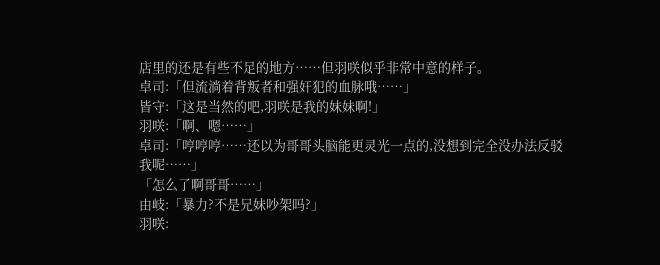店里的还是有些不足的地方……但羽咲似乎非常中意的样子。
卓司:「但流淌着背叛者和强奸犯的血脉哦……」
皆守:「这是当然的吧,羽咲是我的妹妹啊!」
羽咲:「啊、嗯……」
卓司:「哼哼哼……还以为哥哥头脑能更灵光一点的,没想到完全没办法反驳我呢……」
「怎么了啊哥哥……」
由岐:「暴力?不是兄妹吵架吗?」
羽咲: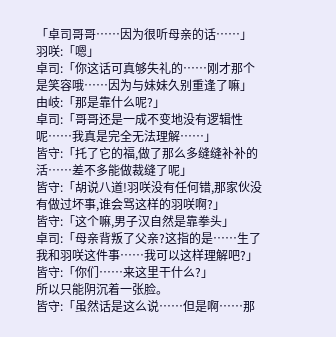「卓司哥哥……因为很听母亲的话……」
羽咲:「嗯」
卓司:「你这话可真够失礼的……刚才那个是笑容哦……因为与妹妹久别重逢了嘛」
由岐:「那是靠什么呢?」
卓司:「哥哥还是一成不变地没有逻辑性呢……我真是完全无法理解……」
皆守:「托了它的福,做了那么多缝缝补补的活……差不多能做裁缝了呢」
皆守:「胡说八道!羽咲没有任何错,那家伙没有做过坏事,谁会骂这样的羽咲啊?」
皆守:「这个嘛,男子汉自然是靠拳头」
卓司:「母亲背叛了父亲?这指的是……生了我和羽咲这件事……我可以这样理解吧?」
皆守:「你们……来这里干什么?」
所以只能阴沉着一张脸。
皆守:「虽然话是这么说……但是啊……那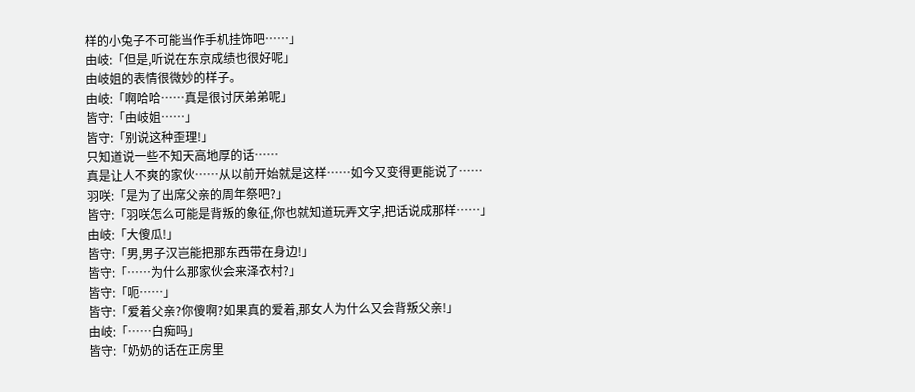样的小兔子不可能当作手机挂饰吧……」
由岐:「但是,听说在东京成绩也很好呢」
由岐姐的表情很微妙的样子。
由岐:「啊哈哈……真是很讨厌弟弟呢」
皆守:「由岐姐……」
皆守:「别说这种歪理!」
只知道说一些不知天高地厚的话……
真是让人不爽的家伙……从以前开始就是这样……如今又变得更能说了……
羽咲:「是为了出席父亲的周年祭吧?」
皆守:「羽咲怎么可能是背叛的象征,你也就知道玩弄文字,把话说成那样……」
由岐:「大傻瓜!」
皆守:「男,男子汉岂能把那东西带在身边!」
皆守:「……为什么那家伙会来泽衣村?」
皆守:「呃……」
皆守:「爱着父亲?你傻啊?如果真的爱着,那女人为什么又会背叛父亲!」
由岐:「……白痴吗」
皆守:「奶奶的话在正房里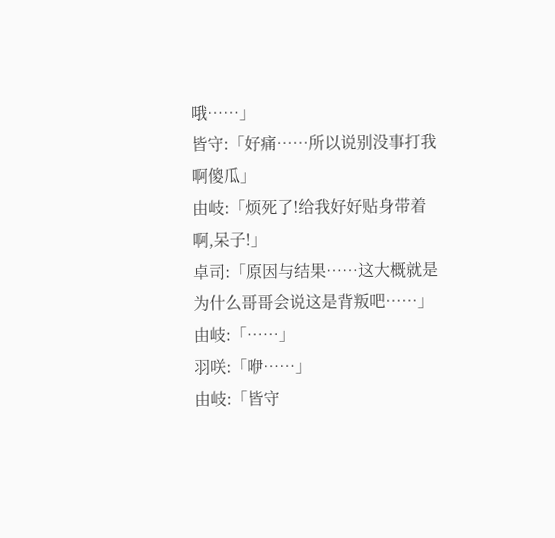哦……」
皆守:「好痛……所以说别没事打我啊傻瓜」
由岐:「烦死了!给我好好贴身带着啊,呆子!」
卓司:「原因与结果……这大概就是为什么哥哥会说这是背叛吧……」
由岐:「……」
羽咲:「咿……」
由岐:「皆守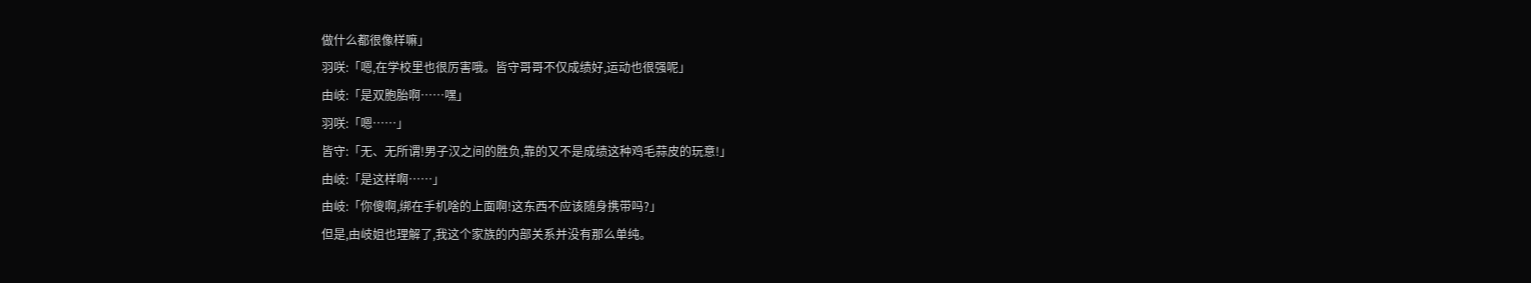做什么都很像样嘛」
羽咲:「嗯,在学校里也很厉害哦。皆守哥哥不仅成绩好,运动也很强呢」
由岐:「是双胞胎啊……嘿」
羽咲:「嗯……」
皆守:「无、无所谓!男子汉之间的胜负,靠的又不是成绩这种鸡毛蒜皮的玩意!」
由岐:「是这样啊……」
由岐:「你傻啊,绑在手机啥的上面啊!这东西不应该随身携带吗?」
但是,由岐姐也理解了,我这个家族的内部关系并没有那么单纯。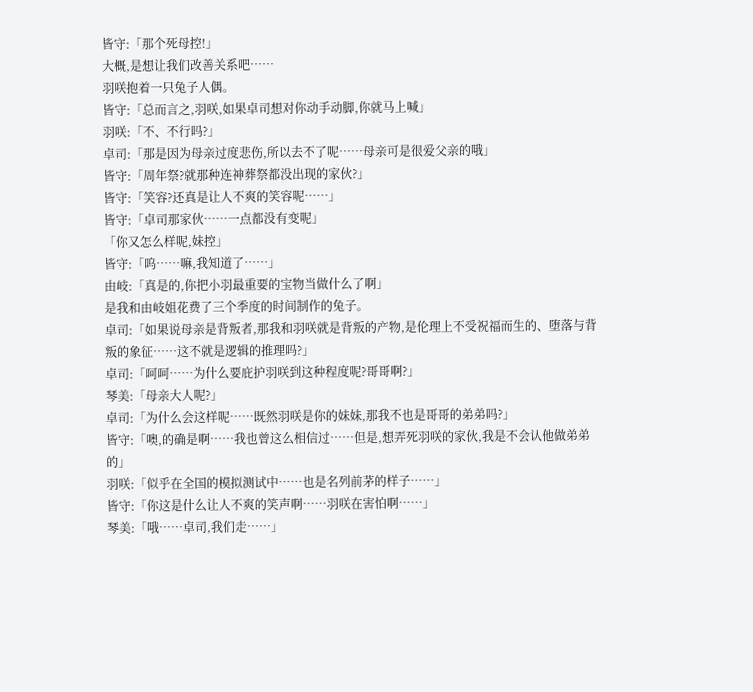皆守:「那个死母控!」
大概,是想让我们改善关系吧……
羽咲抱着一只兔子人偶。
皆守:「总而言之,羽咲,如果卓司想对你动手动脚,你就马上喊」
羽咲:「不、不行吗?」
卓司:「那是因为母亲过度悲伤,所以去不了呢……母亲可是很爱父亲的哦」
皆守:「周年祭?就那种连神葬祭都没出现的家伙?」
皆守:「笑容?还真是让人不爽的笑容呢……」
皆守:「卓司那家伙……一点都没有变呢」
「你又怎么样呢,妹控」
皆守:「呜……嘛,我知道了……」
由岐:「真是的,你把小羽最重要的宝物当做什么了啊」
是我和由岐姐花费了三个季度的时间制作的兔子。
卓司:「如果说母亲是背叛者,那我和羽咲就是背叛的产物,是伦理上不受祝福而生的、堕落与背叛的象征……这不就是逻辑的推理吗?」
卓司:「呵呵……为什么要庇护羽咲到这种程度呢?哥哥啊?」
琴美:「母亲大人呢?」
卓司:「为什么会这样呢……既然羽咲是你的妹妹,那我不也是哥哥的弟弟吗?」
皆守:「噢,的确是啊……我也曾这么相信过……但是,想弄死羽咲的家伙,我是不会认他做弟弟的」
羽咲:「似乎在全国的模拟测试中……也是名列前茅的样子……」
皆守:「你这是什么让人不爽的笑声啊……羽咲在害怕啊……」
琴美:「哦……卓司,我们走……」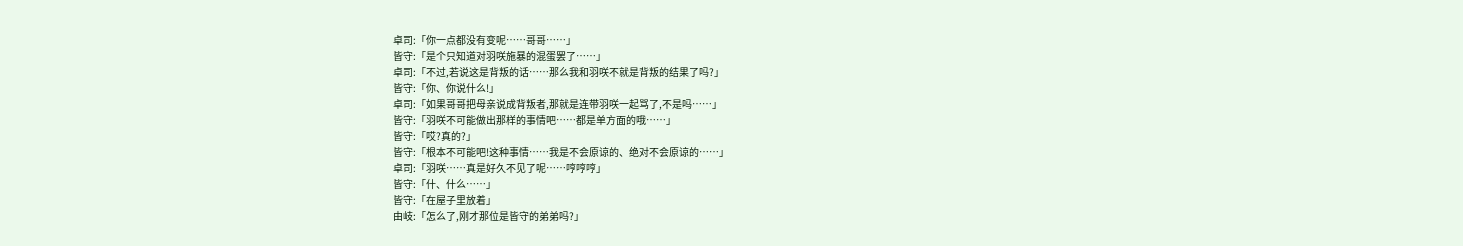卓司:「你一点都没有变呢……哥哥……」
皆守:「是个只知道对羽咲施暴的混蛋罢了……」
卓司:「不过,若说这是背叛的话……那么我和羽咲不就是背叛的结果了吗?」
皆守:「你、你说什么!」
卓司:「如果哥哥把母亲说成背叛者,那就是连带羽咲一起骂了,不是吗……」
皆守:「羽咲不可能做出那样的事情吧……都是单方面的哦……」
皆守:「哎?真的?」
皆守:「根本不可能吧!这种事情……我是不会原谅的、绝对不会原谅的……」
卓司:「羽咲……真是好久不见了呢……哼哼哼」
皆守:「什、什么……」
皆守:「在屋子里放着」
由岐:「怎么了,刚才那位是皆守的弟弟吗?」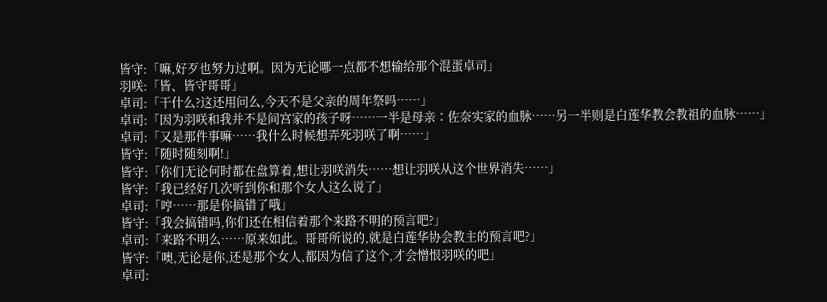皆守:「嘛,好歹也努力过啊。因为无论哪一点都不想输给那个混蛋卓司」
羽咲:「皆、皆守哥哥」
卓司:「干什么?这还用问么,今天不是父亲的周年祭吗……」
卓司:「因为羽咲和我并不是间宫家的孩子呀……一半是母亲∶佐奈实家的血脉……另一半则是白莲华教会教祖的血脉……」
卓司:「又是那件事嘛……我什么时候想弄死羽咲了啊……」
皆守:「随时随刻啊!」
皆守:「你们无论何时都在盘算着,想让羽咲消失……想让羽咲从这个世界消失……」
皆守:「我已经好几次听到你和那个女人这么说了」
卓司:「哼……那是你搞错了哦」
皆守:「我会搞错吗,你们还在相信着那个来路不明的预言吧?」
卓司:「来路不明么……原来如此。哥哥所说的,就是白莲华协会教主的预言吧?」
皆守:「噢,无论是你,还是那个女人,都因为信了这个,才会憎恨羽咲的吧」
卓司: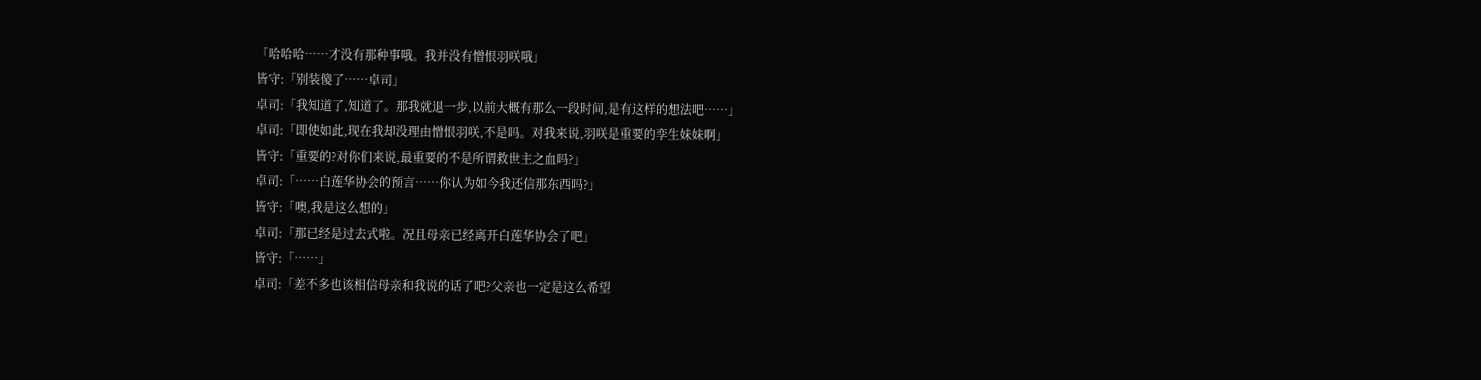「哈哈哈……才没有那种事哦。我并没有憎恨羽咲哦」
皆守:「别装傻了……卓司」
卓司:「我知道了,知道了。那我就退一步,以前大概有那么一段时间,是有这样的想法吧……」
卓司:「即使如此,现在我却没理由憎恨羽咲,不是吗。对我来说,羽咲是重要的孪生妹妹啊」
皆守:「重要的?对你们来说,最重要的不是所谓救世主之血吗?」
卓司:「……白莲华协会的预言……你认为如今我还信那东西吗?」
皆守:「噢,我是这么想的」
卓司:「那已经是过去式啦。况且母亲已经离开白莲华协会了吧」
皆守:「……」
卓司:「差不多也该相信母亲和我说的话了吧?父亲也一定是这么希望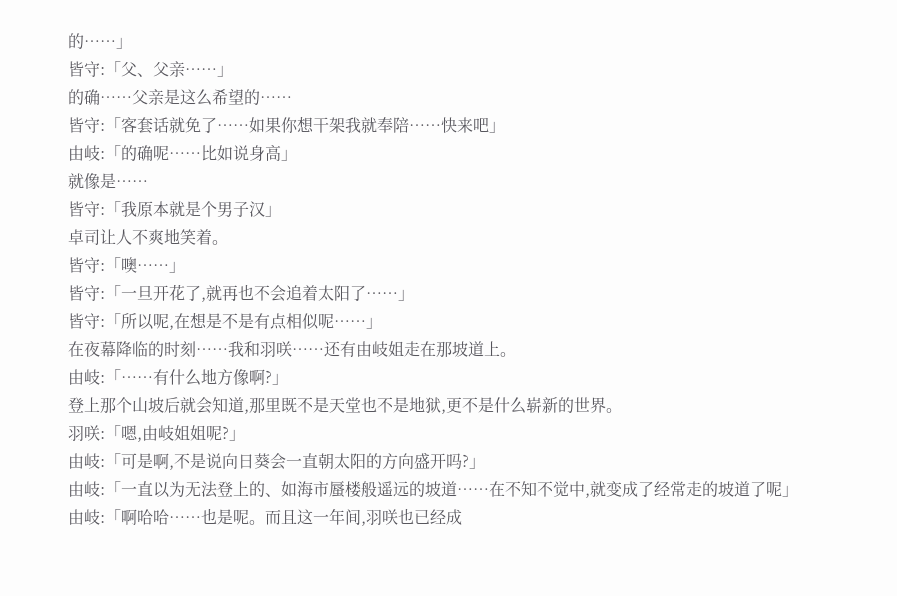的……」
皆守:「父、父亲……」
的确……父亲是这么希望的……
皆守:「客套话就免了……如果你想干架我就奉陪……快来吧」
由岐:「的确呢……比如说身高」
就像是……
皆守:「我原本就是个男子汉」
卓司让人不爽地笑着。
皆守:「噢……」
皆守:「一旦开花了,就再也不会追着太阳了……」
皆守:「所以呢,在想是不是有点相似呢……」
在夜幕降临的时刻……我和羽咲……还有由岐姐走在那坡道上。
由岐:「……有什么地方像啊?」
登上那个山坡后就会知道,那里既不是天堂也不是地狱,更不是什么崭新的世界。
羽咲:「嗯,由岐姐姐呢?」
由岐:「可是啊,不是说向日葵会一直朝太阳的方向盛开吗?」
由岐:「一直以为无法登上的、如海市蜃楼般遥远的坡道……在不知不觉中,就变成了经常走的坡道了呢」
由岐:「啊哈哈……也是呢。而且这一年间,羽咲也已经成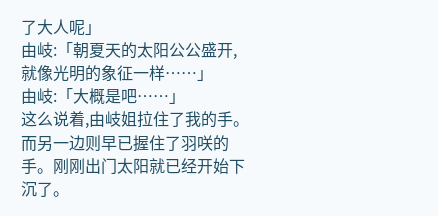了大人呢」
由岐:「朝夏天的太阳公公盛开,就像光明的象征一样……」
由岐:「大概是吧……」
这么说着,由岐姐拉住了我的手。而另一边则早已握住了羽咲的手。刚刚出门太阳就已经开始下沉了。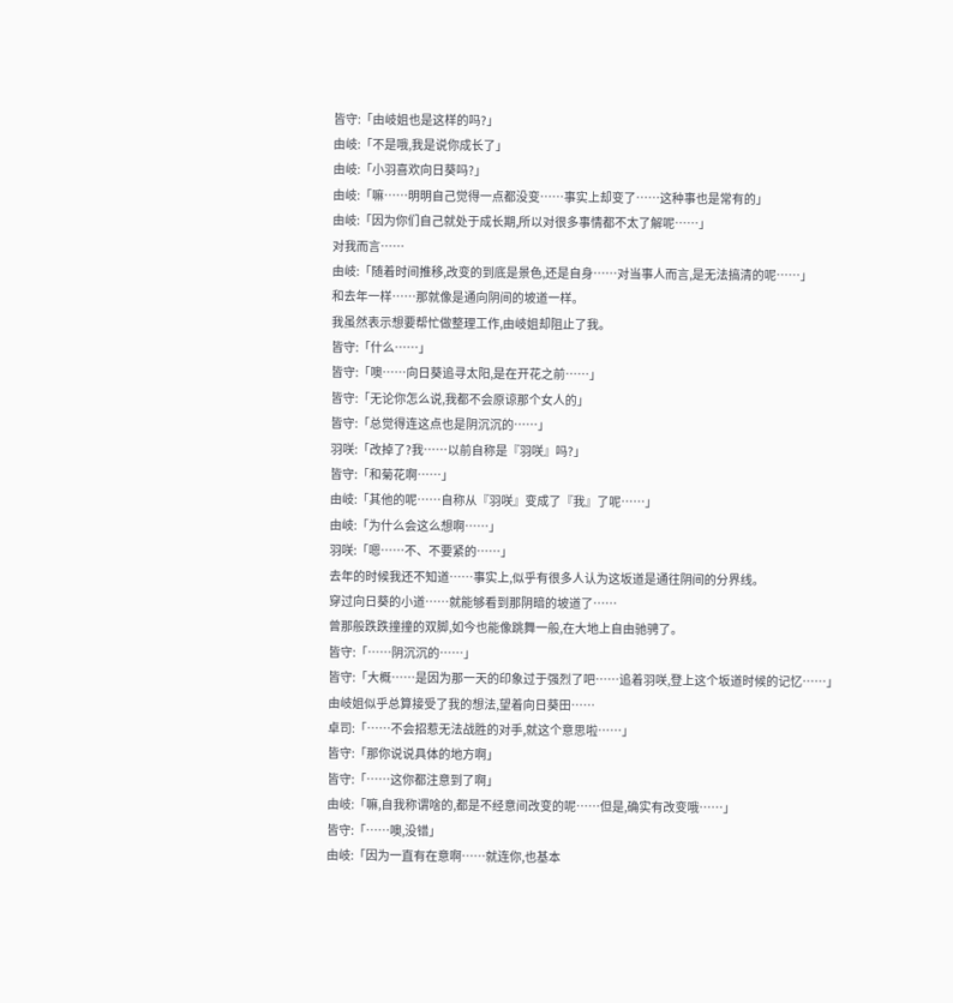皆守:「由岐姐也是这样的吗?」
由岐:「不是哦,我是说你成长了」
由岐:「小羽喜欢向日葵吗?」
由岐:「嘛……明明自己觉得一点都没变……事实上却变了……这种事也是常有的」
由岐:「因为你们自己就处于成长期,所以对很多事情都不太了解呢……」
对我而言……
由岐:「随着时间推移,改变的到底是景色,还是自身……对当事人而言,是无法搞清的呢……」
和去年一样……那就像是通向阴间的坡道一样。
我虽然表示想要帮忙做整理工作,由岐姐却阻止了我。
皆守:「什么……」
皆守:「噢……向日葵追寻太阳,是在开花之前……」
皆守:「无论你怎么说,我都不会原谅那个女人的」
皆守:「总觉得连这点也是阴沉沉的……」
羽咲:「改掉了?我……以前自称是『羽咲』吗?」
皆守:「和菊花啊……」
由岐:「其他的呢……自称从『羽咲』变成了『我』了呢……」
由岐:「为什么会这么想啊……」
羽咲:「嗯……不、不要紧的……」
去年的时候我还不知道……事实上,似乎有很多人认为这坂道是通往阴间的分界线。
穿过向日葵的小道……就能够看到那阴暗的坡道了……
曾那般跌跌撞撞的双脚,如今也能像跳舞一般,在大地上自由驰骋了。
皆守:「……阴沉沉的……」
皆守:「大概……是因为那一天的印象过于强烈了吧……追着羽咲,登上这个坂道时候的记忆……」
由岐姐似乎总算接受了我的想法,望着向日葵田……
卓司:「……不会招惹无法战胜的对手,就这个意思啦……」
皆守:「那你说说具体的地方啊」
皆守:「……这你都注意到了啊」
由岐:「嘛,自我称谓啥的,都是不经意间改变的呢……但是,确实有改变哦……」
皆守:「……噢,没错」
由岐:「因为一直有在意啊……就连你,也基本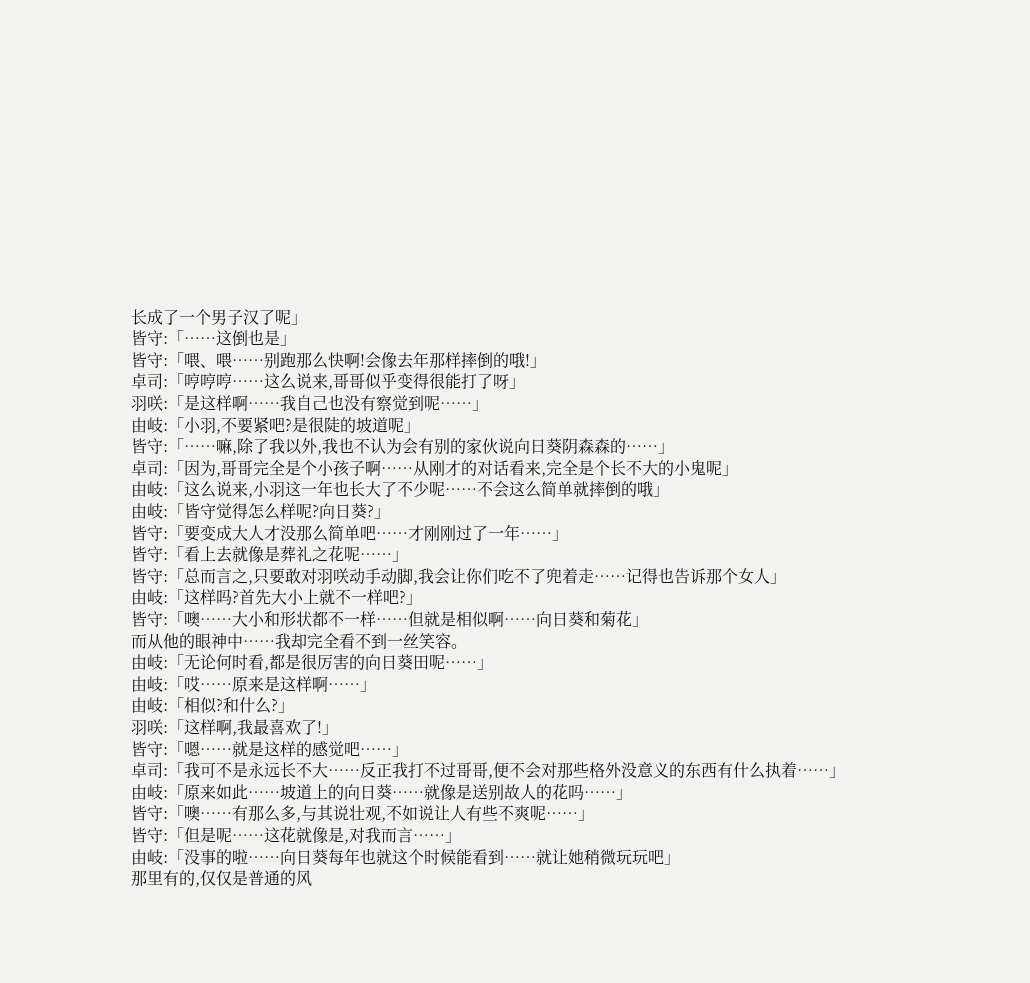长成了一个男子汉了呢」
皆守:「……这倒也是」
皆守:「喂、喂……别跑那么快啊!会像去年那样摔倒的哦!」
卓司:「哼哼哼……这么说来,哥哥似乎变得很能打了呀」
羽咲:「是这样啊……我自己也没有察觉到呢……」
由岐:「小羽,不要紧吧?是很陡的坡道呢」
皆守:「……嘛,除了我以外,我也不认为会有别的家伙说向日葵阴森森的……」
卓司:「因为,哥哥完全是个小孩子啊……从刚才的对话看来,完全是个长不大的小鬼呢」
由岐:「这么说来,小羽这一年也长大了不少呢……不会这么简单就摔倒的哦」
由岐:「皆守觉得怎么样呢?向日葵?」
皆守:「要变成大人才没那么简单吧……才刚刚过了一年……」
皆守:「看上去就像是葬礼之花呢……」
皆守:「总而言之,只要敢对羽咲动手动脚,我会让你们吃不了兜着走……记得也告诉那个女人」
由岐:「这样吗?首先大小上就不一样吧?」
皆守:「噢……大小和形状都不一样……但就是相似啊……向日葵和菊花」
而从他的眼神中……我却完全看不到一丝笑容。
由岐:「无论何时看,都是很厉害的向日葵田呢……」
由岐:「哎……原来是这样啊……」
由岐:「相似?和什么?」
羽咲:「这样啊,我最喜欢了!」
皆守:「嗯……就是这样的感觉吧……」
卓司:「我可不是永远长不大……反正我打不过哥哥,便不会对那些格外没意义的东西有什么执着……」
由岐:「原来如此……坡道上的向日葵……就像是送别故人的花吗……」
皆守:「噢……有那么多,与其说壮观,不如说让人有些不爽呢……」
皆守:「但是呢……这花就像是,对我而言……」
由岐:「没事的啦……向日葵每年也就这个时候能看到……就让她稍微玩玩吧」
那里有的,仅仅是普通的风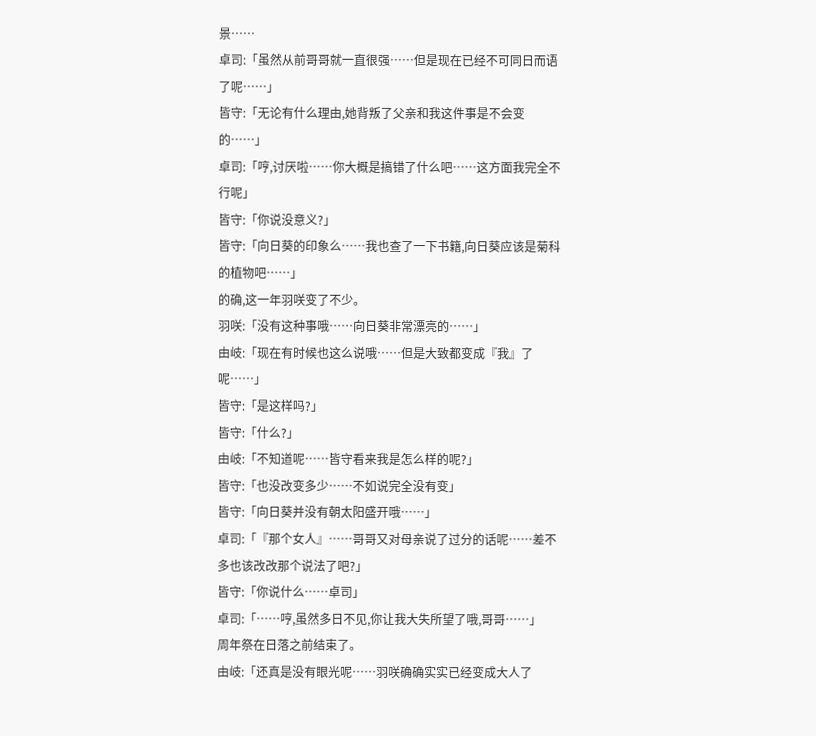景……
卓司:「虽然从前哥哥就一直很强……但是现在已经不可同日而语了呢……」
皆守:「无论有什么理由,她背叛了父亲和我这件事是不会变的……」
卓司:「哼,讨厌啦……你大概是搞错了什么吧……这方面我完全不行呢」
皆守:「你说没意义?」
皆守:「向日葵的印象么……我也查了一下书籍,向日葵应该是菊科的植物吧……」
的确,这一年羽咲变了不少。
羽咲:「没有这种事哦……向日葵非常漂亮的……」
由岐:「现在有时候也这么说哦……但是大致都变成『我』了呢……」
皆守:「是这样吗?」
皆守:「什么?」
由岐:「不知道呢……皆守看来我是怎么样的呢?」
皆守:「也没改变多少……不如说完全没有变」
皆守:「向日葵并没有朝太阳盛开哦……」
卓司:「『那个女人』……哥哥又对母亲说了过分的话呢……差不多也该改改那个说法了吧?」
皆守:「你说什么……卓司」
卓司:「……哼,虽然多日不见,你让我大失所望了哦,哥哥……」
周年祭在日落之前结束了。
由岐:「还真是没有眼光呢……羽咲确确实实已经变成大人了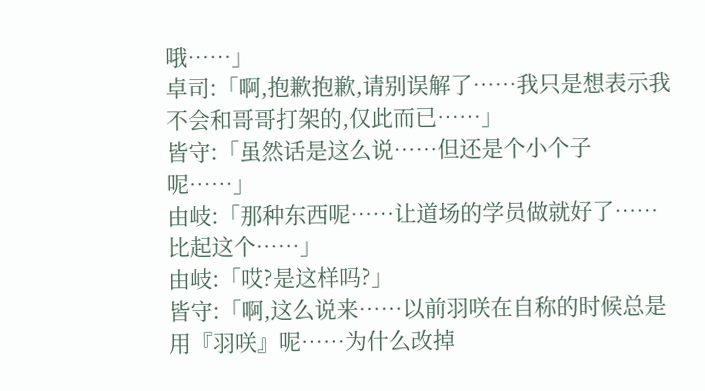哦……」
卓司:「啊,抱歉抱歉,请别误解了……我只是想表示我不会和哥哥打架的,仅此而已……」
皆守:「虽然话是这么说……但还是个小个子呢……」
由岐:「那种东西呢……让道场的学员做就好了……比起这个……」
由岐:「哎?是这样吗?」
皆守:「啊,这么说来……以前羽咲在自称的时候总是用『羽咲』呢……为什么改掉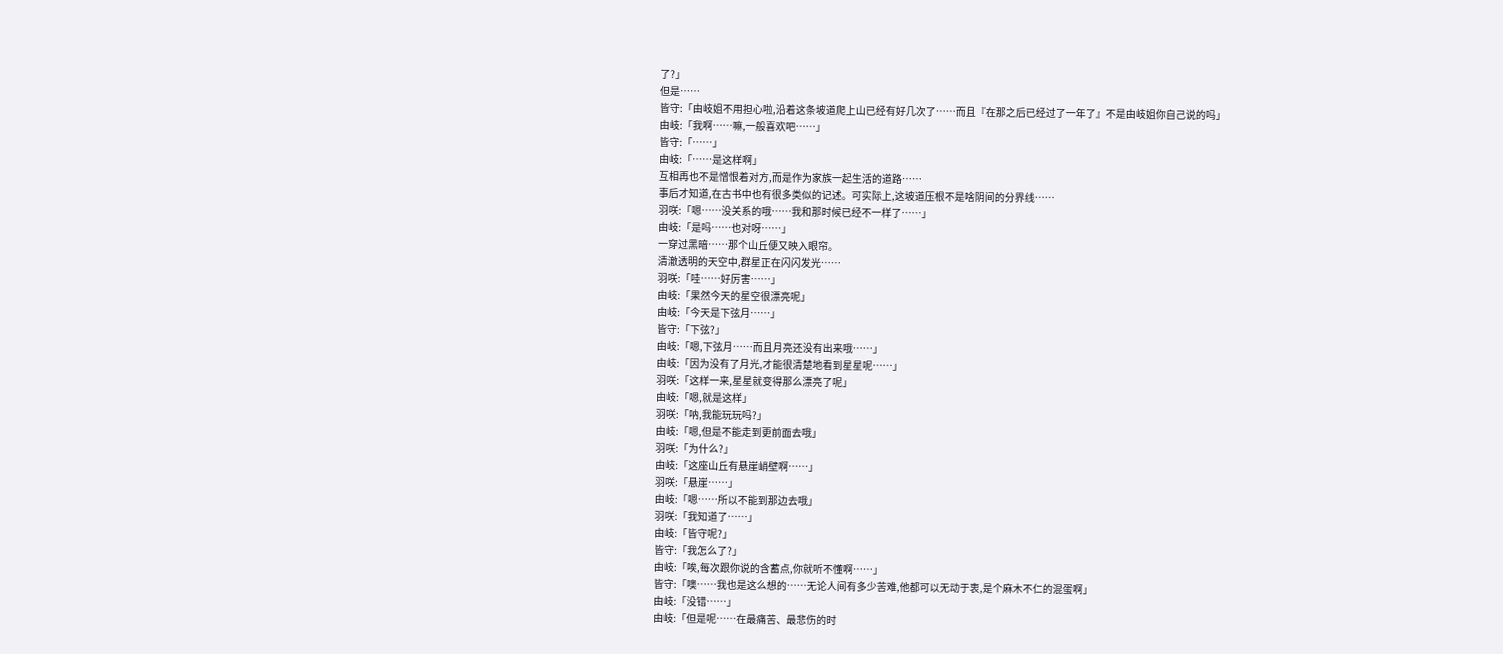了?」
但是……
皆守:「由岐姐不用担心啦,沿着这条坡道爬上山已经有好几次了……而且『在那之后已经过了一年了』不是由岐姐你自己说的吗」
由岐:「我啊……嘛,一般喜欢吧……」
皆守:「……」
由岐:「……是这样啊」
互相再也不是憎恨着对方,而是作为家族一起生活的道路……
事后才知道,在古书中也有很多类似的记述。可实际上,这坡道压根不是啥阴间的分界线……
羽咲:「嗯……没关系的哦……我和那时候已经不一样了……」
由岐:「是吗……也对呀……」
一穿过黑暗……那个山丘便又映入眼帘。
清澈透明的天空中,群星正在闪闪发光……
羽咲:「哇……好厉害……」
由岐:「果然今天的星空很漂亮呢」
由岐:「今天是下弦月……」
皆守:「下弦?」
由岐:「嗯,下弦月……而且月亮还没有出来哦……」
由岐:「因为没有了月光,才能很清楚地看到星星呢……」
羽咲:「这样一来,星星就变得那么漂亮了呢」
由岐:「嗯,就是这样」
羽咲:「呐,我能玩玩吗?」
由岐:「嗯,但是不能走到更前面去哦」
羽咲:「为什么?」
由岐:「这座山丘有悬崖峭壁啊……」
羽咲:「悬崖……」
由岐:「嗯……所以不能到那边去哦」
羽咲:「我知道了……」
由岐:「皆守呢?」
皆守:「我怎么了?」
由岐:「唉,每次跟你说的含蓄点,你就听不懂啊……」
皆守:「噢……我也是这么想的……无论人间有多少苦难,他都可以无动于衷,是个麻木不仁的混蛋啊」
由岐:「没错……」
由岐:「但是呢……在最痛苦、最悲伤的时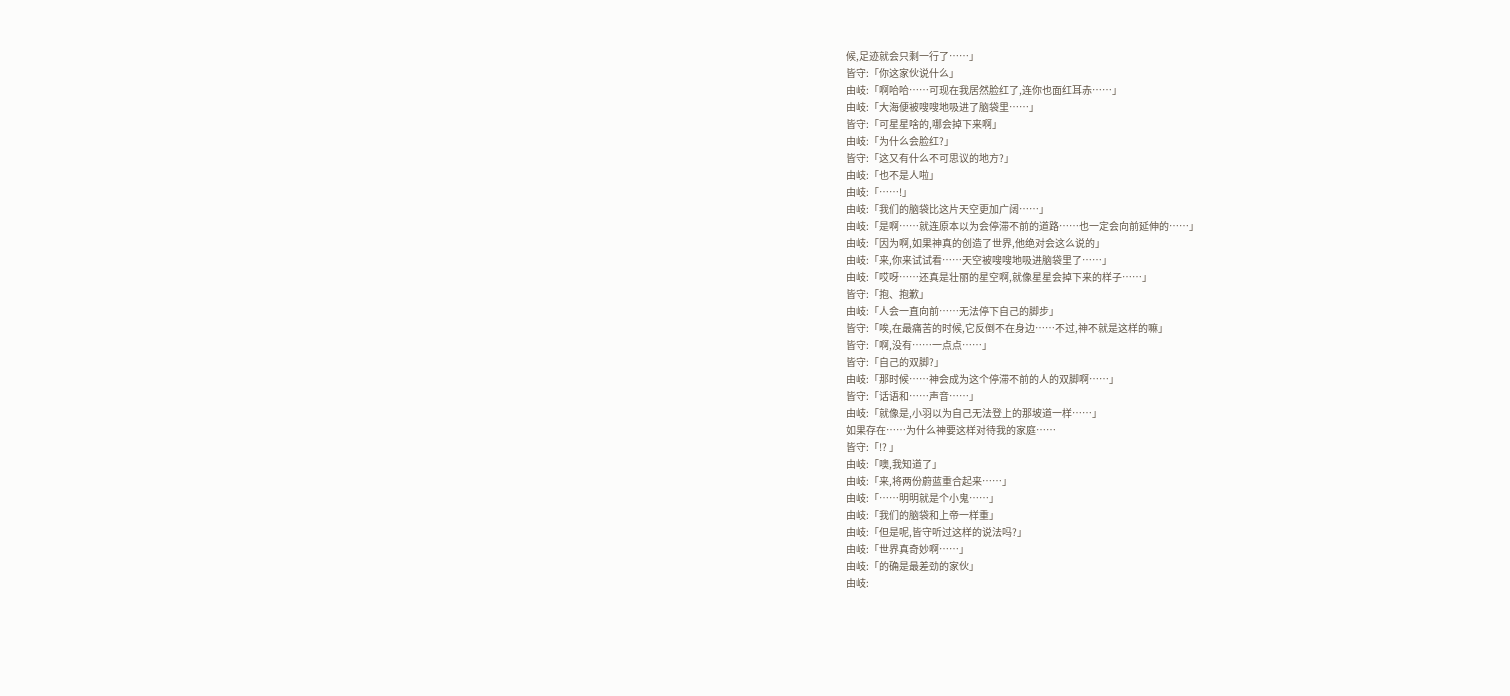候,足迹就会只剩一行了……」
皆守:「你这家伙说什么」
由岐:「啊哈哈……可现在我居然脸红了,连你也面红耳赤……」
由岐:「大海便被嗖嗖地吸进了脑袋里……」
皆守:「可星星啥的,哪会掉下来啊」
由岐:「为什么会脸红?」
皆守:「这又有什么不可思议的地方?」
由岐:「也不是人啦」
由岐:「……!」
由岐:「我们的脑袋比这片天空更加广阔……」
由岐:「是啊……就连原本以为会停滞不前的道路……也一定会向前延伸的……」
由岐:「因为啊,如果神真的创造了世界,他绝对会这么说的」
由岐:「来,你来试试看……天空被嗖嗖地吸进脑袋里了……」
由岐:「哎呀……还真是壮丽的星空啊,就像星星会掉下来的样子……」
皆守:「抱、抱歉」
由岐:「人会一直向前……无法停下自己的脚步」
皆守:「唉,在最痛苦的时候,它反倒不在身边……不过,神不就是这样的嘛」
皆守:「啊,没有……一点点……」
皆守:「自己的双脚?」
由岐:「那时候……神会成为这个停滞不前的人的双脚啊……」
皆守:「话语和……声音……」
由岐:「就像是,小羽以为自己无法登上的那坡道一样……」
如果存在……为什么神要这样对待我的家庭……
皆守:「!? 」
由岐:「噢,我知道了」
由岐:「来,将两份蔚蓝重合起来……」
由岐:「……明明就是个小鬼……」
由岐:「我们的脑袋和上帝一样重」
由岐:「但是呢,皆守听过这样的说法吗?」
由岐:「世界真奇妙啊……」
由岐:「的确是最差劲的家伙」
由岐: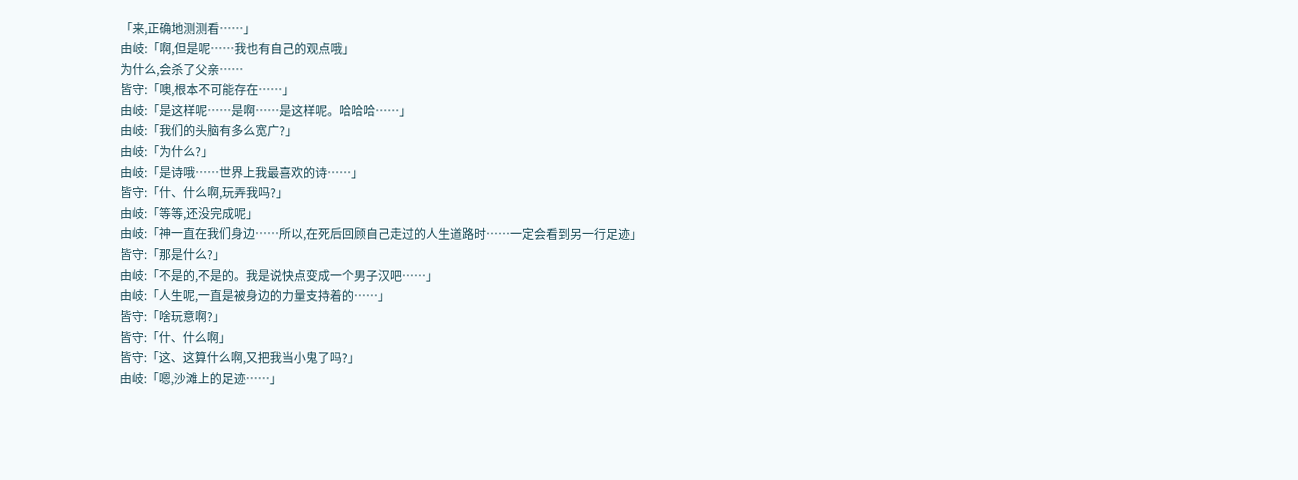「来,正确地测测看……」
由岐:「啊,但是呢……我也有自己的观点哦」
为什么,会杀了父亲……
皆守:「噢,根本不可能存在……」
由岐:「是这样呢……是啊……是这样呢。哈哈哈……」
由岐:「我们的头脑有多么宽广?」
由岐:「为什么?」
由岐:「是诗哦……世界上我最喜欢的诗……」
皆守:「什、什么啊,玩弄我吗?」
由岐:「等等,还没完成呢」
由岐:「神一直在我们身边……所以,在死后回顾自己走过的人生道路时……一定会看到另一行足迹」
皆守:「那是什么?」
由岐:「不是的,不是的。我是说快点变成一个男子汉吧……」
由岐:「人生呢,一直是被身边的力量支持着的……」
皆守:「啥玩意啊?」
皆守:「什、什么啊」
皆守:「这、这算什么啊,又把我当小鬼了吗?」
由岐:「嗯,沙滩上的足迹……」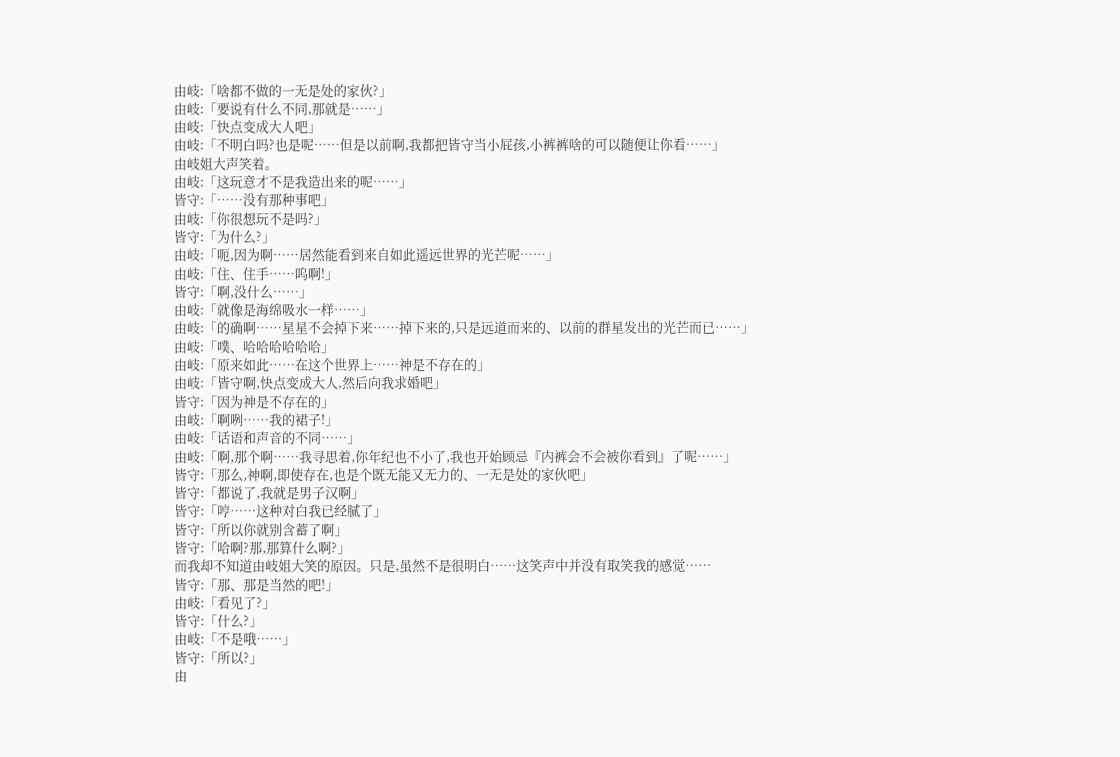由岐:「啥都不做的一无是处的家伙?」
由岐:「要说有什么不同,那就是……」
由岐:「快点变成大人吧」
由岐:「不明白吗?也是呢……但是以前啊,我都把皆守当小屁孩,小裤裤啥的可以随便让你看……」
由岐姐大声笑着。
由岐:「这玩意才不是我造出来的呢……」
皆守:「……没有那种事吧」
由岐:「你很想玩不是吗?」
皆守:「为什么?」
由岐:「呃,因为啊……居然能看到来自如此遥远世界的光芒呢……」
由岐:「住、住手……呜啊!」
皆守:「啊,没什么……」
由岐:「就像是海绵吸水一样……」
由岐:「的确啊……星星不会掉下来……掉下来的,只是远道而来的、以前的群星发出的光芒而已……」
由岐:「噗、哈哈哈哈哈哈」
由岐:「原来如此……在这个世界上……神是不存在的」
由岐:「皆守啊,快点变成大人,然后向我求婚吧」
皆守:「因为神是不存在的」
由岐:「啊咧……我的裙子!」
由岐:「话语和声音的不同……」
由岐:「啊,那个啊……我寻思着,你年纪也不小了,我也开始顾忌『内裤会不会被你看到』了呢……」
皆守:「那么,神啊,即使存在,也是个既无能又无力的、一无是处的家伙吧」
皆守:「都说了,我就是男子汉啊」
皆守:「哼……这种对白我已经腻了」
皆守:「所以你就别含蓄了啊」
皆守:「哈啊?那,那算什么啊?」
而我却不知道由岐姐大笑的原因。只是,虽然不是很明白……这笑声中并没有取笑我的感觉……
皆守:「那、那是当然的吧!」
由岐:「看见了?」
皆守:「什么?」
由岐:「不是哦……」
皆守:「所以?」
由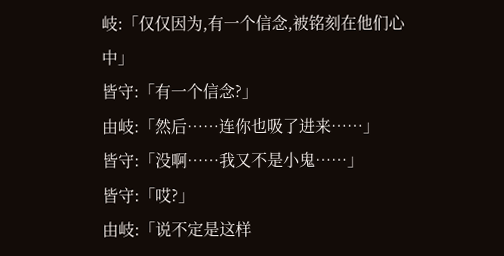岐:「仅仅因为,有一个信念,被铭刻在他们心中」
皆守:「有一个信念?」
由岐:「然后……连你也吸了进来……」
皆守:「没啊……我又不是小鬼……」
皆守:「哎?」
由岐:「说不定是这样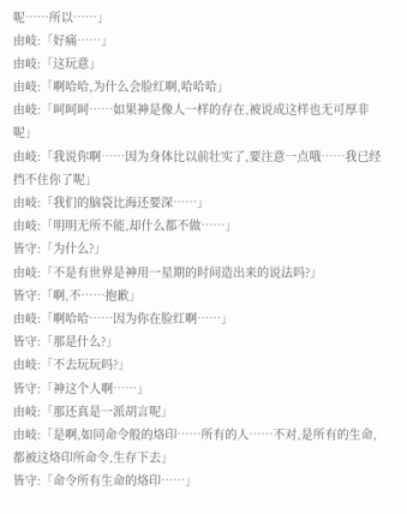呢……所以……」
由岐:「好痛……」
由岐:「这玩意」
由岐:「啊哈哈,为什么会脸红啊,哈哈哈」
由岐:「呵呵呵……如果神是像人一样的存在,被说成这样也无可厚非呢」
由岐:「我说你啊……因为身体比以前壮实了,要注意一点哦……我已经挡不住你了呢」
由岐:「我们的脑袋比海还要深……」
由岐:「明明无所不能,却什么都不做……」
皆守:「为什么?」
由岐:「不是有世界是神用一星期的时间造出来的说法吗?」
皆守:「啊,不……抱歉」
由岐:「啊哈哈……因为你在脸红啊……」
皆守:「那是什么?」
由岐:「不去玩玩吗?」
皆守:「神这个人啊……」
由岐:「那还真是一派胡言呢」
由岐:「是啊,如同命令般的烙印……所有的人……不对,是所有的生命,都被这烙印所命令,生存下去」
皆守:「命令所有生命的烙印……」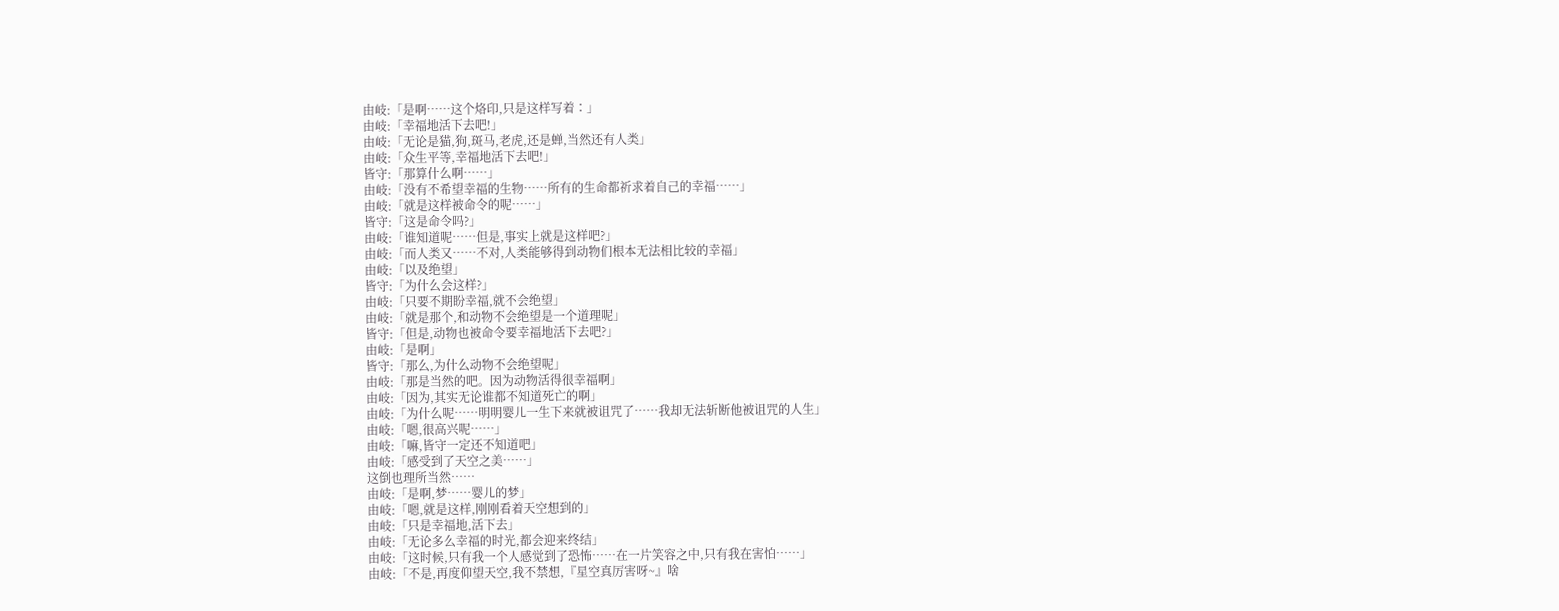由岐:「是啊……这个烙印,只是这样写着∶」
由岐:「幸福地活下去吧!」
由岐:「无论是猫,狗,斑马,老虎,还是蝉,当然还有人类」
由岐:「众生平等,幸福地活下去吧!」
皆守:「那算什么啊……」
由岐:「没有不希望幸福的生物……所有的生命都祈求着自己的幸福……」
由岐:「就是这样被命令的呢……」
皆守:「这是命令吗?」
由岐:「谁知道呢……但是,事实上就是这样吧?」
由岐:「而人类又……不对,人类能够得到动物们根本无法相比较的幸福」
由岐:「以及绝望」
皆守:「为什么会这样?」
由岐:「只要不期盼幸福,就不会绝望」
由岐:「就是那个,和动物不会绝望是一个道理呢」
皆守:「但是,动物也被命令要幸福地活下去吧?」
由岐:「是啊」
皆守:「那么,为什么动物不会绝望呢」
由岐:「那是当然的吧。因为动物活得很幸福啊」
由岐:「因为,其实无论谁都不知道死亡的啊」
由岐:「为什么呢……明明婴儿一生下来就被诅咒了……我却无法斩断他被诅咒的人生」
由岐:「嗯,很高兴呢……」
由岐:「嘛,皆守一定还不知道吧」
由岐:「感受到了天空之美……」
这倒也理所当然……
由岐:「是啊,梦……婴儿的梦」
由岐:「嗯,就是这样,刚刚看着天空想到的」
由岐:「只是幸福地,活下去」
由岐:「无论多么幸福的时光,都会迎来终结」
由岐:「这时候,只有我一个人感觉到了恐怖……在一片笑容之中,只有我在害怕……」
由岐:「不是,再度仰望天空,我不禁想,『星空真厉害呀~』啥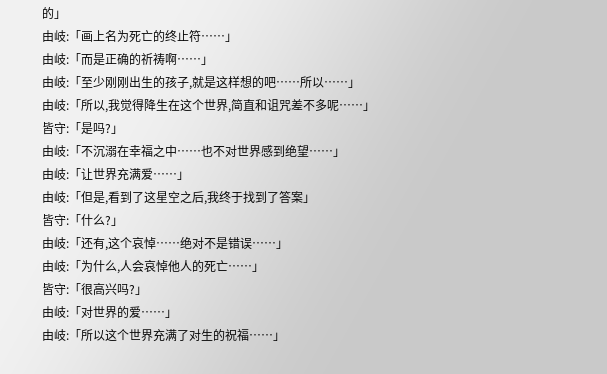的」
由岐:「画上名为死亡的终止符……」
由岐:「而是正确的祈祷啊……」
由岐:「至少刚刚出生的孩子,就是这样想的吧……所以……」
由岐:「所以,我觉得降生在这个世界,简直和诅咒差不多呢……」
皆守:「是吗?」
由岐:「不沉溺在幸福之中……也不对世界感到绝望……」
由岐:「让世界充满爱……」
由岐:「但是,看到了这星空之后,我终于找到了答案」
皆守:「什么?」
由岐:「还有,这个哀悼……绝对不是错误……」
由岐:「为什么,人会哀悼他人的死亡……」
皆守:「很高兴吗?」
由岐:「对世界的爱……」
由岐:「所以这个世界充满了对生的祝福……」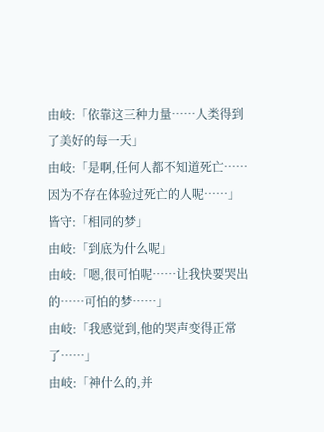由岐:「依靠这三种力量……人类得到了美好的每一天」
由岐:「是啊,任何人都不知道死亡……因为不存在体验过死亡的人呢……」
皆守:「相同的梦」
由岐:「到底为什么呢」
由岐:「嗯,很可怕呢……让我快要哭出的……可怕的梦……」
由岐:「我感觉到,他的哭声变得正常了……」
由岐:「神什么的,并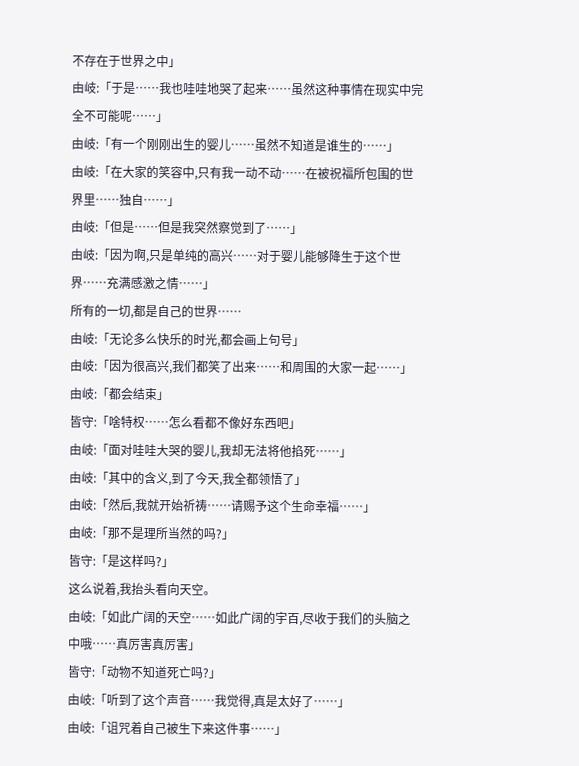不存在于世界之中」
由岐:「于是……我也哇哇地哭了起来……虽然这种事情在现实中完全不可能呢……」
由岐:「有一个刚刚出生的婴儿……虽然不知道是谁生的……」
由岐:「在大家的笑容中,只有我一动不动……在被祝福所包围的世界里……独自……」
由岐:「但是……但是我突然察觉到了……」
由岐:「因为啊,只是单纯的高兴……对于婴儿能够降生于这个世界……充满感激之情……」
所有的一切,都是自己的世界……
由岐:「无论多么快乐的时光,都会画上句号」
由岐:「因为很高兴,我们都笑了出来……和周围的大家一起……」
由岐:「都会结束」
皆守:「啥特权……怎么看都不像好东西吧」
由岐:「面对哇哇大哭的婴儿,我却无法将他掐死……」
由岐:「其中的含义,到了今天,我全都领悟了」
由岐:「然后,我就开始祈祷……请赐予这个生命幸福……」
由岐:「那不是理所当然的吗?」
皆守:「是这样吗?」
这么说着,我抬头看向天空。
由岐:「如此广阔的天空……如此广阔的宇百,尽收于我们的头脑之中哦……真厉害真厉害」
皆守:「动物不知道死亡吗?」
由岐:「听到了这个声音……我觉得,真是太好了……」
由岐:「诅咒着自己被生下来这件事……」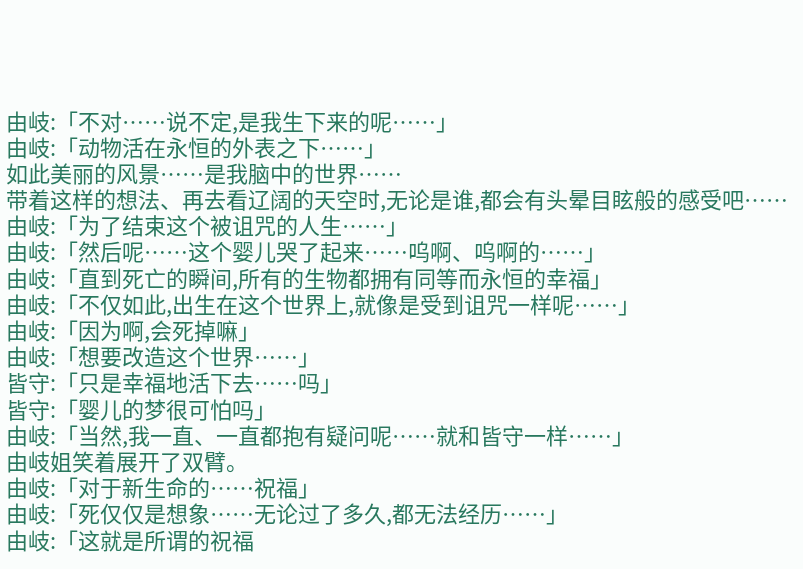由岐:「不对……说不定,是我生下来的呢……」
由岐:「动物活在永恒的外表之下……」
如此美丽的风景……是我脑中的世界……
带着这样的想法、再去看辽阔的天空时,无论是谁,都会有头晕目眩般的感受吧……
由岐:「为了结束这个被诅咒的人生……」
由岐:「然后呢……这个婴儿哭了起来……呜啊、呜啊的……」
由岐:「直到死亡的瞬间,所有的生物都拥有同等而永恒的幸福」
由岐:「不仅如此,出生在这个世界上,就像是受到诅咒一样呢……」
由岐:「因为啊,会死掉嘛」
由岐:「想要改造这个世界……」
皆守:「只是幸福地活下去……吗」
皆守:「婴儿的梦很可怕吗」
由岐:「当然,我一直、一直都抱有疑问呢……就和皆守一样……」
由岐姐笑着展开了双臂。
由岐:「对于新生命的……祝福」
由岐:「死仅仅是想象……无论过了多久,都无法经历……」
由岐:「这就是所谓的祝福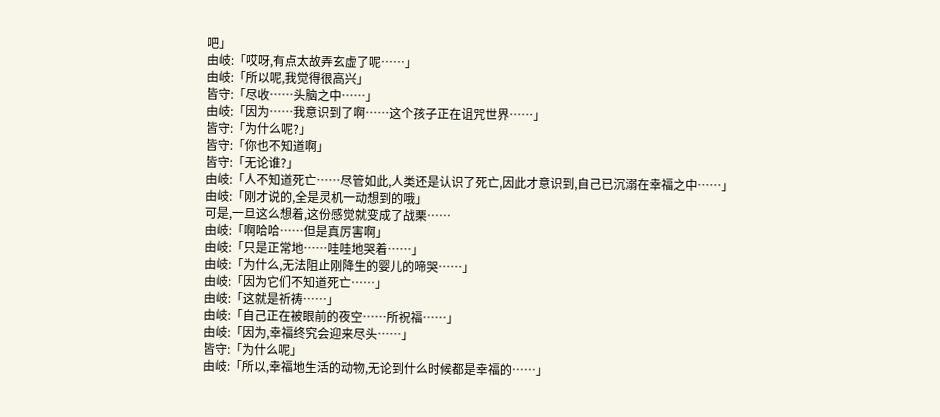吧」
由岐:「哎呀,有点太故弄玄虚了呢……」
由岐:「所以呢,我觉得很高兴」
皆守:「尽收……头脑之中……」
由岐:「因为……我意识到了啊……这个孩子正在诅咒世界……」
皆守:「为什么呢?」
皆守:「你也不知道啊」
皆守:「无论谁?」
由岐:「人不知道死亡……尽管如此,人类还是认识了死亡,因此才意识到,自己已沉溺在幸福之中……」
由岐:「刚才说的,全是灵机一动想到的哦」
可是,一旦这么想着,这份感觉就变成了战栗……
由岐:「啊哈哈……但是真厉害啊」
由岐:「只是正常地……哇哇地哭着……」
由岐:「为什么,无法阻止刚降生的婴儿的啼哭……」
由岐:「因为它们不知道死亡……」
由岐:「这就是祈祷……」
由岐:「自己正在被眼前的夜空……所祝福……」
由岐:「因为,幸福终究会迎来尽头……」
皆守:「为什么呢」
由岐:「所以,幸福地生活的动物,无论到什么时候都是幸福的……」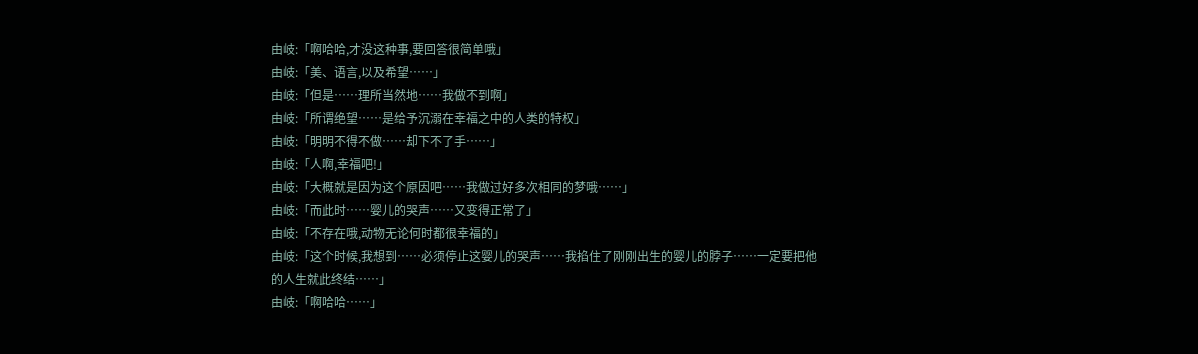由岐:「啊哈哈,才没这种事,要回答很简单哦」
由岐:「美、语言,以及希望……」
由岐:「但是……理所当然地……我做不到啊」
由岐:「所谓绝望……是给予沉溺在幸福之中的人类的特权」
由岐:「明明不得不做……却下不了手……」
由岐:「人啊,幸福吧!」
由岐:「大概就是因为这个原因吧……我做过好多次相同的梦哦……」
由岐:「而此时……婴儿的哭声……又变得正常了」
由岐:「不存在哦,动物无论何时都很幸福的」
由岐:「这个时候,我想到……必须停止这婴儿的哭声……我掐住了刚刚出生的婴儿的脖子……一定要把他的人生就此终结……」
由岐:「啊哈哈……」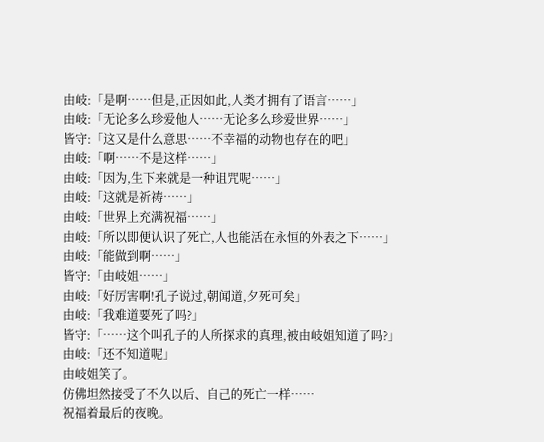由岐:「是啊……但是,正因如此,人类才拥有了语言……」
由岐:「无论多么珍爱他人……无论多么珍爱世界……」
皆守:「这又是什么意思……不幸福的动物也存在的吧」
由岐:「啊……不是这样……」
由岐:「因为,生下来就是一种诅咒呢……」
由岐:「这就是祈祷……」
由岐:「世界上充满祝福……」
由岐:「所以即便认识了死亡,人也能活在永恒的外表之下……」
由岐:「能做到啊……」
皆守:「由岐姐……」
由岐:「好厉害啊!孔子说过,朝闻道,夕死可矣」
由岐:「我难道要死了吗?」
皆守:「……这个叫孔子的人所探求的真理,被由岐姐知道了吗?」
由岐:「还不知道呢」
由岐姐笑了。
仿佛坦然接受了不久以后、自己的死亡一样……
祝福着最后的夜晚。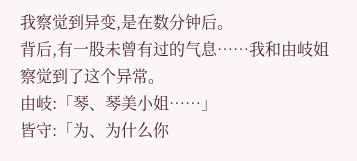我察觉到异变,是在数分钟后。
背后,有一股未曾有过的气息……我和由岐姐察觉到了这个异常。
由岐:「琴、琴美小姐……」
皆守:「为、为什么你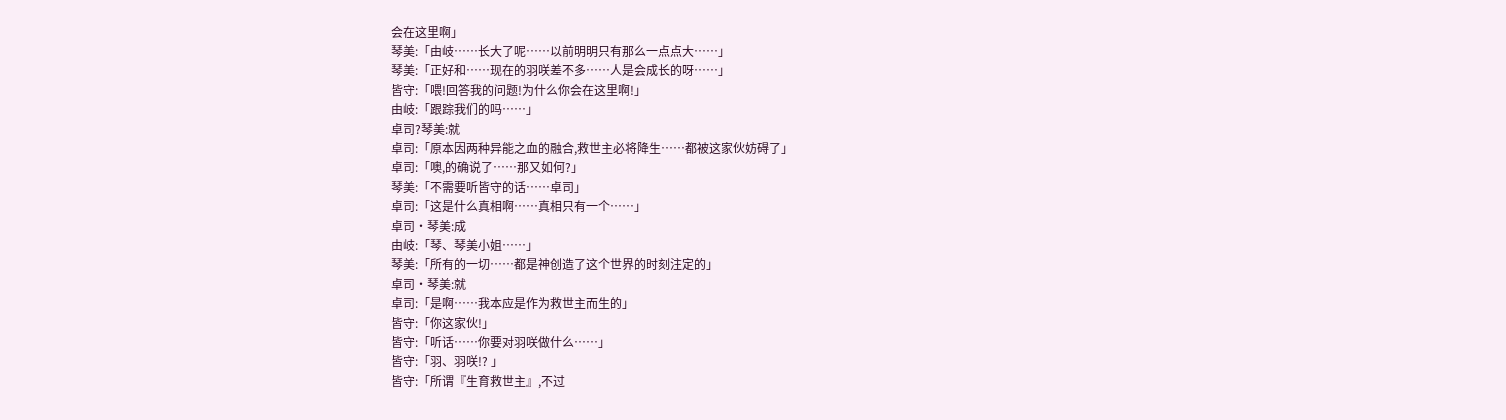会在这里啊」
琴美:「由岐……长大了呢……以前明明只有那么一点点大……」
琴美:「正好和……现在的羽咲差不多……人是会成长的呀……」
皆守:「喂!回答我的问题!为什么你会在这里啊!」
由岐:「跟踪我们的吗……」
卓司?琴美:就
卓司:「原本因两种异能之血的融合,救世主必将降生……都被这家伙妨碍了」
卓司:「噢,的确说了……那又如何?」
琴美:「不需要听皆守的话……卓司」
卓司:「这是什么真相啊……真相只有一个……」
卓司·琴美:成
由岐:「琴、琴美小姐……」
琴美:「所有的一切……都是神创造了这个世界的时刻注定的」
卓司·琴美:就
卓司:「是啊……我本应是作为救世主而生的」
皆守:「你这家伙!」
皆守:「听话……你要对羽咲做什么……」
皆守:「羽、羽咲!? 」
皆守:「所谓『生育救世主』,不过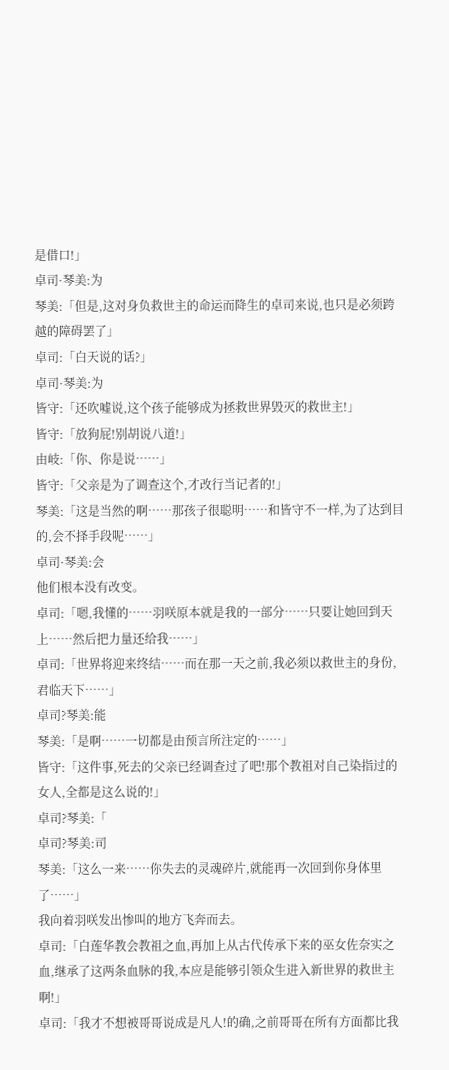是借口!」
卓司·琴美:为
琴美:「但是,这对身负救世主的命运而降生的卓司来说,也只是必须跨越的障碍罢了」
卓司:「白天说的话?」
卓司·琴美:为
皆守:「还吹嘘说,这个孩子能够成为拯救世界毁灭的救世主!」
皆守:「放狗屁!别胡说八道!」
由岐:「你、你是说……」
皆守:「父亲是为了调查这个,才改行当记者的!」
琴美:「这是当然的啊……那孩子很聪明……和皆守不一样,为了达到目的,会不择手段呢……」
卓司·琴美:会
他们根本没有改变。
卓司:「嗯,我懂的……羽咲原本就是我的一部分……只要让她回到天上……然后把力量还给我……」
卓司:「世界将迎来终结……而在那一天之前,我必须以救世主的身份,君临天下……」
卓司?琴美:能
琴美:「是啊……一切都是由预言所注定的……」
皆守:「这件事,死去的父亲已经调查过了吧!那个教祖对自己染指过的女人,全都是这么说的!」
卓司?琴美:「
卓司?琴美:司
琴美:「这么一来……你失去的灵魂碎片,就能再一次回到你身体里了……」
我向着羽咲发出惨叫的地方飞奔而去。
卓司:「白莲华教会教祖之血,再加上从古代传承下来的巫女佐奈实之血,继承了这两条血脉的我,本应是能够引领众生进入新世界的救世主啊!」
卓司:「我才不想被哥哥说成是凡人!的确,之前哥哥在所有方面都比我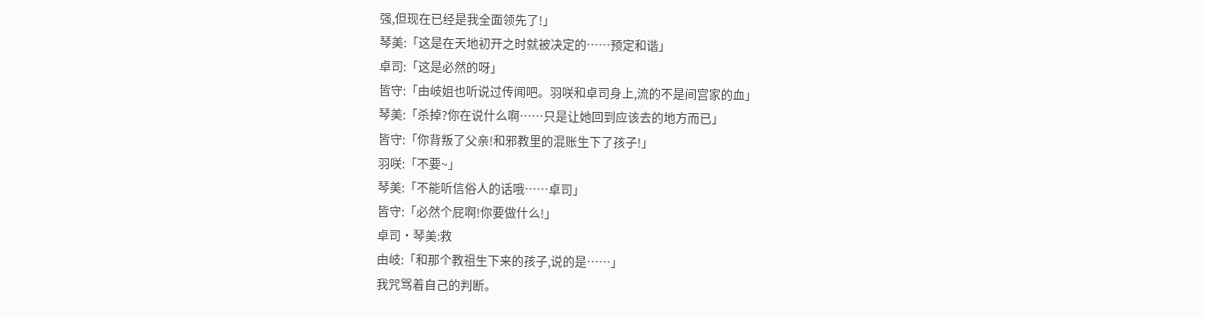强,但现在已经是我全面领先了!」
琴美:「这是在天地初开之时就被决定的……预定和谐」
卓司:「这是必然的呀」
皆守:「由岐姐也听说过传闻吧。羽咲和卓司身上,流的不是间宫家的血」
琴美:「杀掉?你在说什么啊……只是让她回到应该去的地方而已」
皆守:「你背叛了父亲!和邪教里的混账生下了孩子!」
羽咲:「不要~」
琴美:「不能听信俗人的话哦……卓司」
皆守:「必然个屁啊!你要做什么!」
卓司·琴美:救
由岐:「和那个教祖生下来的孩子,说的是……」
我咒骂着自己的判断。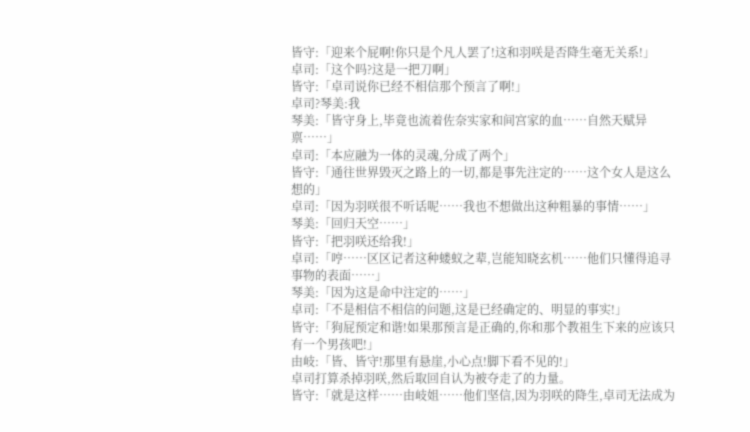皆守:「迎来个屁啊!你只是个凡人罢了!这和羽咲是否降生毫无关系!」
卓司:「这个吗?这是一把刀啊」
皆守:「卓司说你已经不相信那个预言了啊!」
卓司?琴美:我
琴美:「皆守身上,毕竟也流着佐奈实家和间宫家的血……自然天赋异禀……」
卓司:「本应融为一体的灵魂,分成了两个」
皆守:「通往世界毁灭之路上的一切,都是事先注定的……这个女人是这么想的」
卓司:「因为羽咲很不听话呢……我也不想做出这种粗暴的事情……」
琴美:「回归天空……」
皆守:「把羽咲还给我!」
卓司:「哼……区区记者这种蝼蚁之辈,岂能知晓玄机……他们只懂得追寻事物的表面……」
琴美:「因为这是命中注定的……」
卓司:「不是相信不相信的问题,这是已经确定的、明显的事实!」
皆守:「狗屁预定和谐!如果那预言是正确的,你和那个教祖生下来的应该只有一个男孩吧!」
由岐:「皆、皆守!那里有悬崖,小心点!脚下看不见的!」
卓司打算杀掉羽咲,然后取回自认为被夺走了的力量。
皆守:「就是这样……由岐姐……他们坚信,因为羽咲的降生,卓司无法成为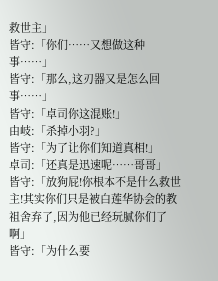救世主」
皆守:「你们……又想做这种事……」
皆守:「那么,这刃器又是怎么回事……」
皆守:「卓司你这混账!」
由岐:「杀掉小羽?」
皆守:「为了让你们知道真相!」
卓司:「还真是迅速呢……哥哥」
皆守:「放狗屁!你根本不是什么救世主!其实你们只是被白莲华协会的教祖舍弃了,因为他已经玩腻你们了啊」
皆守:「为什么要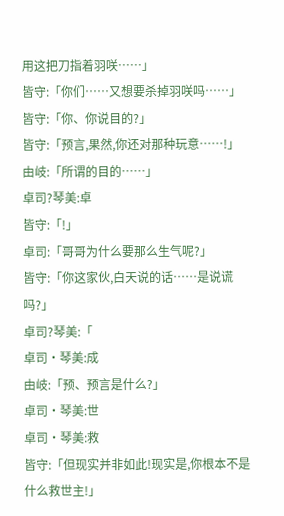用这把刀指着羽咲……」
皆守:「你们……又想要杀掉羽咲吗……」
皆守:「你、你说目的?」
皆守:「预言,果然,你还对那种玩意……!」
由岐:「所谓的目的……」
卓司?琴美:卓
皆守:「!」
卓司:「哥哥为什么要那么生气呢?」
皆守:「你这家伙,白天说的话……是说谎吗?」
卓司?琴美:「
卓司·琴美:成
由岐:「预、预言是什么?」
卓司·琴美:世
卓司·琴美:救
皆守:「但现实并非如此!现实是,你根本不是什么救世主!」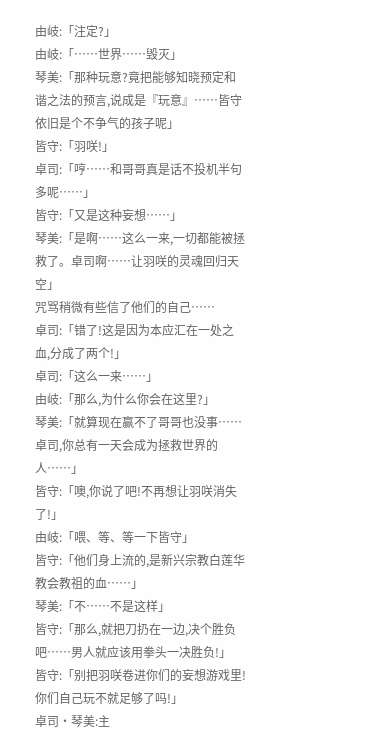由岐:「注定?」
由岐:「……世界……毁灭」
琴美:「那种玩意?竟把能够知晓预定和谐之法的预言,说成是『玩意』……皆守依旧是个不争气的孩子呢」
皆守:「羽咲!」
卓司:「哼……和哥哥真是话不投机半句多呢……」
皆守:「又是这种妄想……」
琴美:「是啊……这么一来,一切都能被拯救了。卓司啊……让羽咲的灵魂回归天空」
咒骂稍微有些信了他们的自己……
卓司:「错了!这是因为本应汇在一处之血,分成了两个!」
卓司:「这么一来……」
由岐:「那么,为什么你会在这里?」
琴美:「就算现在赢不了哥哥也没事……卓司,你总有一天会成为拯救世界的人……」
皆守:「噢,你说了吧!不再想让羽咲消失了!」
由岐:「喂、等、等一下皆守」
皆守:「他们身上流的,是新兴宗教白莲华教会教祖的血……」
琴美:「不……不是这样」
皆守:「那么,就把刀扔在一边,决个胜负吧……男人就应该用拳头一决胜负!」
皆守:「别把羽咲卷进你们的妄想游戏里!你们自己玩不就足够了吗!」
卓司·琴美:主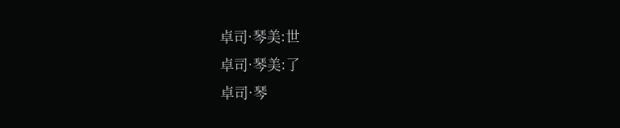卓司·琴美:世
卓司·琴美:了
卓司·琴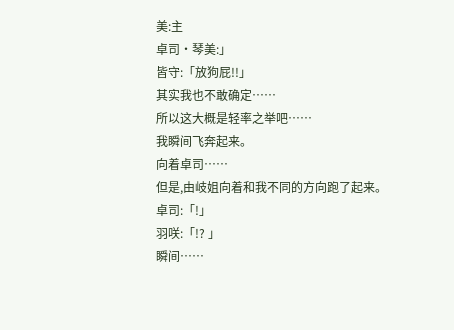美:主
卓司·琴美:」
皆守:「放狗屁!!」
其实我也不敢确定……
所以这大概是轻率之举吧……
我瞬间飞奔起来。
向着卓司……
但是,由岐姐向着和我不同的方向跑了起来。
卓司:「!」
羽咲:「!? 」
瞬间……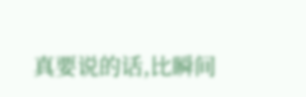真要说的话,比瞬间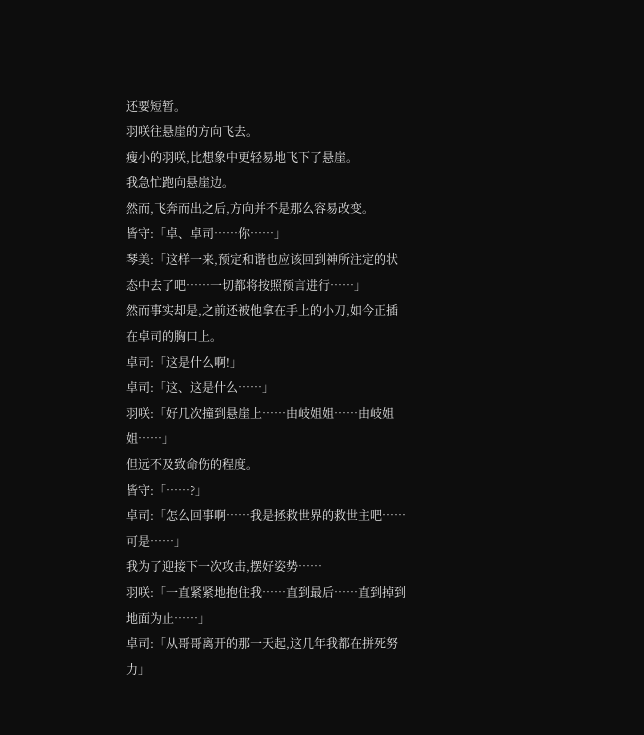还要短暂。
羽咲往悬崖的方向飞去。
瘦小的羽咲,比想象中更轻易地飞下了悬崖。
我急忙跑向悬崖边。
然而,飞奔而出之后,方向并不是那么容易改变。
皆守:「卓、卓司……你……」
琴美:「这样一来,预定和谐也应该回到神所注定的状态中去了吧……一切都将按照预言进行……」
然而事实却是,之前还被他拿在手上的小刀,如今正插在卓司的胸口上。
卓司:「这是什么啊!」
卓司:「这、这是什么……」
羽咲:「好几次撞到悬崖上……由岐姐姐……由岐姐姐……」
但远不及致命伤的程度。
皆守:「……?」
卓司:「怎么回事啊……我是拯救世界的救世主吧……可是……」
我为了迎接下一次攻击,摆好姿势……
羽咲:「一直紧紧地抱住我……直到最后……直到掉到地面为止……」
卓司:「从哥哥离开的那一天起,这几年我都在拼死努力」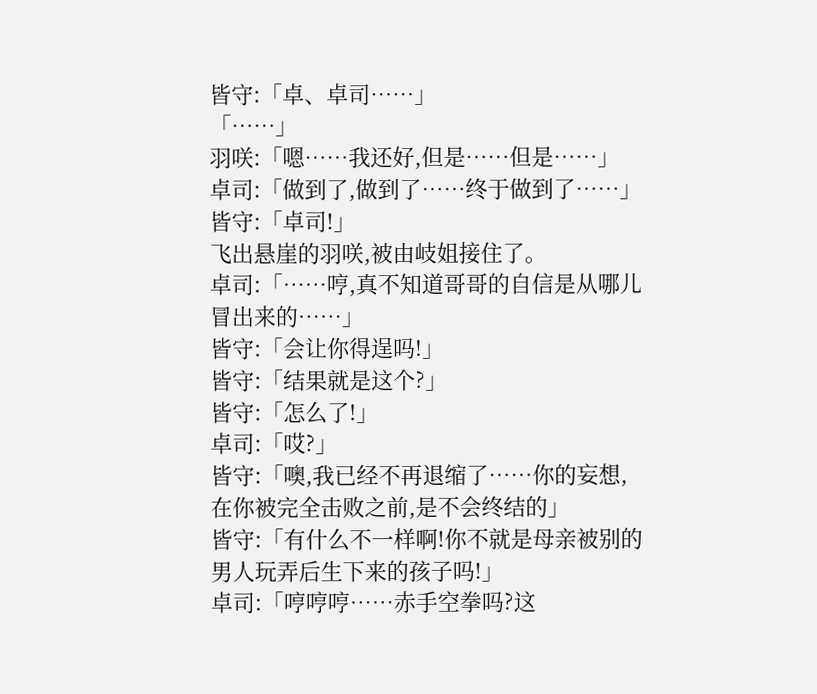皆守:「卓、卓司……」
「……」
羽咲:「嗯……我还好,但是……但是……」
卓司:「做到了,做到了……终于做到了……」
皆守:「卓司!」
飞出悬崖的羽咲,被由岐姐接住了。
卓司:「……哼,真不知道哥哥的自信是从哪儿冒出来的……」
皆守:「会让你得逞吗!」
皆守:「结果就是这个?」
皆守:「怎么了!」
卓司:「哎?」
皆守:「噢,我已经不再退缩了……你的妄想,在你被完全击败之前,是不会终结的」
皆守:「有什么不一样啊!你不就是母亲被别的男人玩弄后生下来的孩子吗!」
卓司:「哼哼哼……赤手空拳吗?这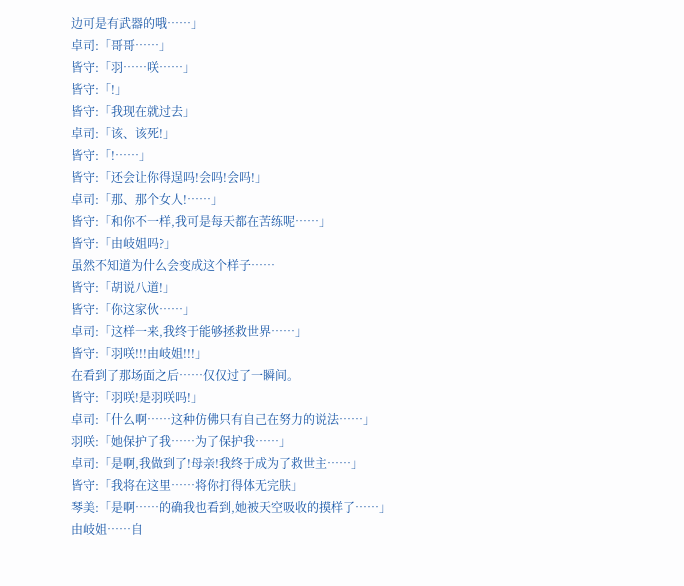边可是有武器的哦……」
卓司:「哥哥……」
皆守:「羽……咲……」
皆守:「!」
皆守:「我现在就过去」
卓司:「该、该死!」
皆守:「!……」
皆守:「还会让你得逞吗!会吗!会吗!」
卓司:「那、那个女人!……」
皆守:「和你不一样,我可是每天都在苦练呢……」
皆守:「由岐姐吗?」
虽然不知道为什么会变成这个样子……
皆守:「胡说八道!」
皆守:「你这家伙……」
卓司:「这样一来,我终于能够拯救世界……」
皆守:「羽咲!!!由岐姐!!!」
在看到了那场面之后……仅仅过了一瞬间。
皆守:「羽咲!是羽咲吗!」
卓司:「什么啊……这种仿佛只有自己在努力的说法……」
羽咲:「她保护了我……为了保护我……」
卓司:「是啊,我做到了!母亲!我终于成为了救世主……」
皆守:「我将在这里……将你打得体无完肤」
琴美:「是啊……的确我也看到,她被天空吸收的摸样了……」
由岐姐……自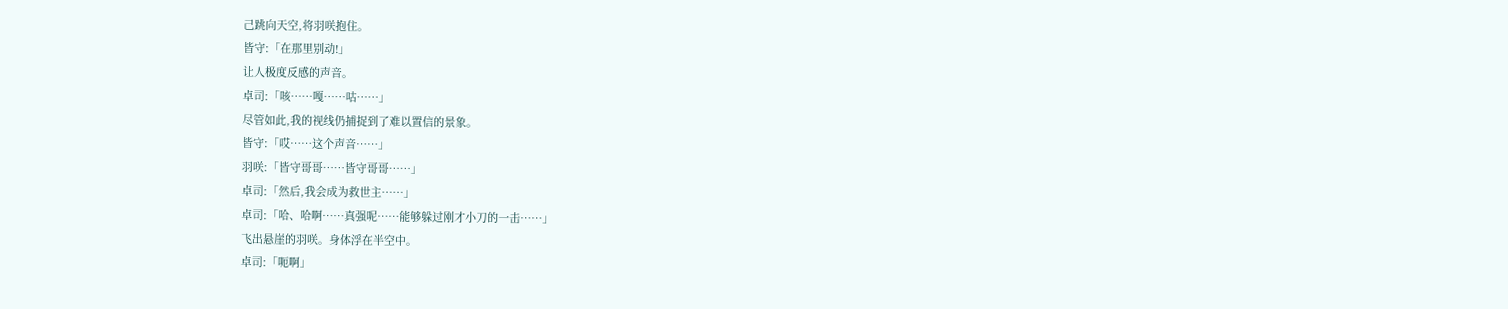己跳向天空,将羽咲抱住。
皆守:「在那里别动!」
让人极度反感的声音。
卓司:「咳……嘎……咕……」
尽管如此,我的视线仍捕捉到了难以置信的景象。
皆守:「哎……这个声音……」
羽咲:「皆守哥哥……皆守哥哥……」
卓司:「然后,我会成为救世主……」
卓司:「哈、哈啊……真强呢……能够躲过刚才小刀的一击……」
飞出悬崖的羽咲。身体浮在半空中。
卓司:「呃啊」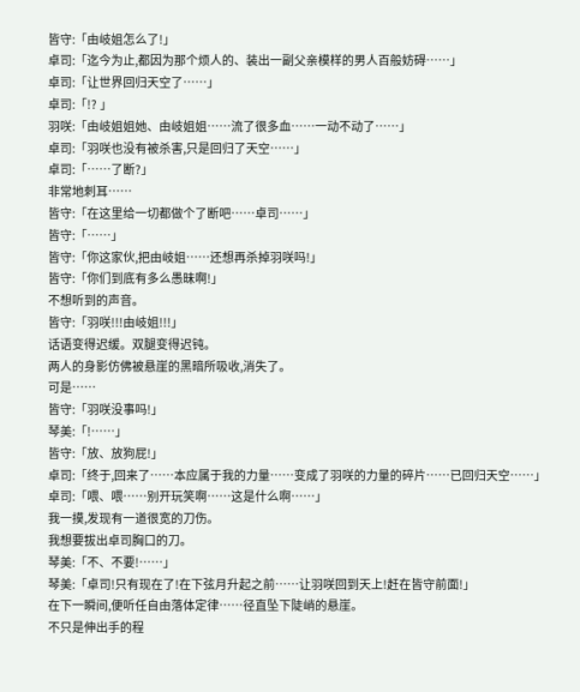皆守:「由岐姐怎么了!」
卓司:「迄今为止,都因为那个烦人的、装出一副父亲模样的男人百般妨碍……」
卓司:「让世界回归天空了……」
卓司:「!? 」
羽咲:「由岐姐姐她、由岐姐姐……流了很多血……一动不动了……」
卓司:「羽咲也没有被杀害,只是回归了天空……」
卓司:「……了断?」
非常地刺耳……
皆守:「在这里给一切都做个了断吧……卓司……」
皆守:「……」
皆守:「你这家伙,把由岐姐……还想再杀掉羽咲吗!」
皆守:「你们到底有多么愚昧啊!」
不想听到的声音。
皆守:「羽咲!!!由岐姐!!!」
话语变得迟缓。双腿变得迟钝。
两人的身影仿佛被悬崖的黑暗所吸收,消失了。
可是……
皆守:「羽咲没事吗!」
琴美:「!……」
皆守:「放、放狗屁!」
卓司:「终于,回来了……本应属于我的力量……变成了羽咲的力量的碎片……已回归天空……」
卓司:「喂、喂……别开玩笑啊……这是什么啊……」
我一摸,发现有一道很宽的刀伤。
我想要拔出卓司胸口的刀。
琴美:「不、不要!……」
琴美:「卓司!只有现在了!在下弦月升起之前……让羽咲回到天上!赶在皆守前面!」
在下一瞬间,便听任自由落体定律……径直坠下陡峭的悬崖。
不只是伸出手的程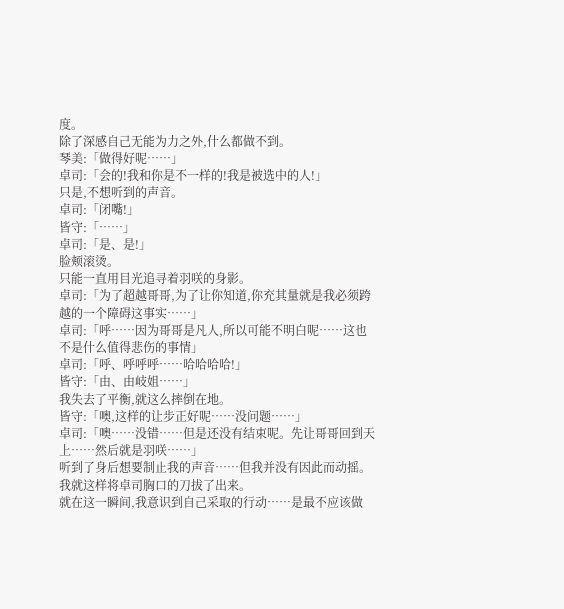度。
除了深感自己无能为力之外,什么都做不到。
琴美:「做得好呢……」
卓司:「会的!我和你是不一样的!我是被选中的人!」
只是,不想听到的声音。
卓司:「闭嘴!」
皆守:「……」
卓司:「是、是!」
脸颊滚烫。
只能一直用目光追寻着羽咲的身影。
卓司:「为了超越哥哥,为了让你知道,你充其量就是我必须跨越的一个障碍这事实……」
卓司:「呼……因为哥哥是凡人,所以可能不明白呢……这也不是什么值得悲伤的事情」
卓司:「呼、呼呼呼……哈哈哈哈!」
皆守:「由、由岐姐……」
我失去了平衡,就这么摔倒在地。
皆守:「噢,这样的让步正好呢……没问题……」
卓司:「噢……没错……但是还没有结束呢。先让哥哥回到天上……然后就是羽咲……」
听到了身后想要制止我的声音……但我并没有因此而动摇。
我就这样将卓司胸口的刀拔了出来。
就在这一瞬间,我意识到自己采取的行动……是最不应该做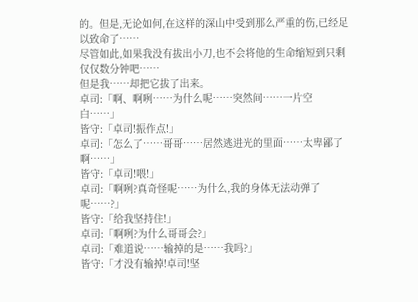的。但是,无论如何,在这样的深山中受到那么严重的伤,已经足以致命了……
尽管如此,如果我没有拔出小刀,也不会将他的生命缩短到只剩仅仅数分钟吧……
但是我……却把它拔了出来。
卓司:「啊、啊咧……为什么呢……突然间……一片空白……」
皆守:「卓司!振作点!」
卓司:「怎么了……哥哥……居然逃进光的里面……太卑鄙了啊……」
皆守:「卓司!喂!」
卓司:「啊咧?真奇怪呢……为什么,我的身体无法动弹了呢……?」
皆守:「给我坚持住!」
卓司:「啊咧?为什么哥哥会?」
卓司:「难道说……输掉的是……我吗?」
皆守:「才没有输掉!卓司!坚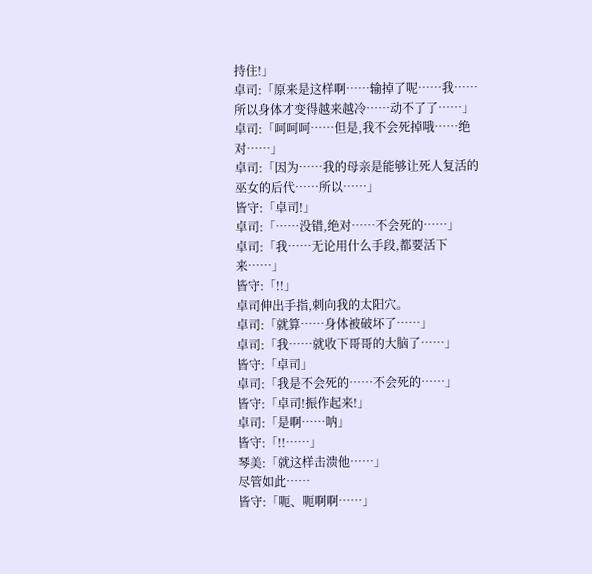持住!」
卓司:「原来是这样啊……输掉了呢……我……所以身体才变得越来越冷……动不了了……」
卓司:「呵呵呵……但是,我不会死掉哦……绝对……」
卓司:「因为……我的母亲是能够让死人复活的巫女的后代……所以……」
皆守:「卓司!」
卓司:「……没错,绝对……不会死的……」
卓司:「我……无论用什么手段,都要活下来……」
皆守:「!!」
卓司伸出手指,刺向我的太阳穴。
卓司:「就算……身体被破坏了……」
卓司:「我……就收下哥哥的大脑了……」
皆守:「卓司」
卓司:「我是不会死的……不会死的……」
皆守:「卓司!振作起来!」
卓司:「是啊……呐」
皆守:「!!……」
琴美:「就这样击溃他……」
尽管如此……
皆守:「呃、呃啊啊……」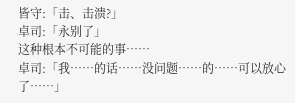皆守:「击、击溃?」
卓司:「永别了」
这种根本不可能的事……
卓司:「我……的话……没问题……的……可以放心了……」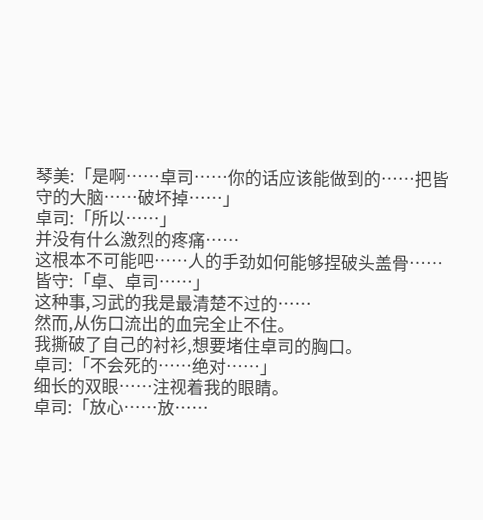琴美:「是啊……卓司……你的话应该能做到的……把皆守的大脑……破坏掉……」
卓司:「所以……」
并没有什么激烈的疼痛……
这根本不可能吧……人的手劲如何能够捏破头盖骨……
皆守:「卓、卓司……」
这种事,习武的我是最清楚不过的……
然而,从伤口流出的血完全止不住。
我撕破了自己的衬衫,想要堵住卓司的胸口。
卓司:「不会死的……绝对……」
细长的双眼……注视着我的眼睛。
卓司:「放心……放……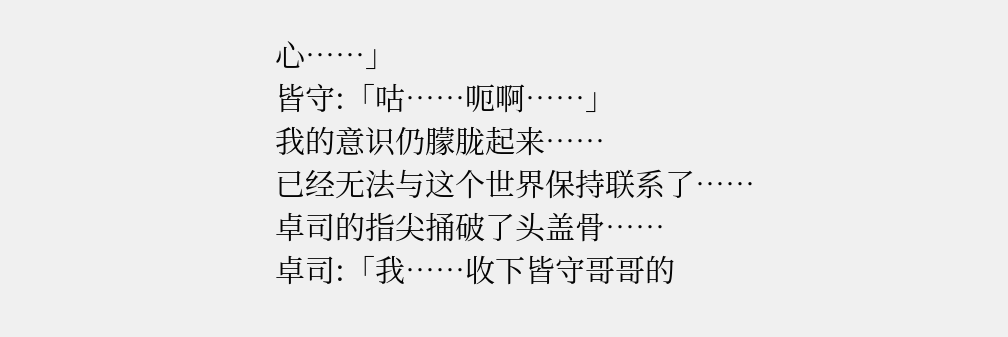心……」
皆守:「咕……呃啊……」
我的意识仍朦胧起来……
已经无法与这个世界保持联系了……
卓司的指尖捅破了头盖骨……
卓司:「我……收下皆守哥哥的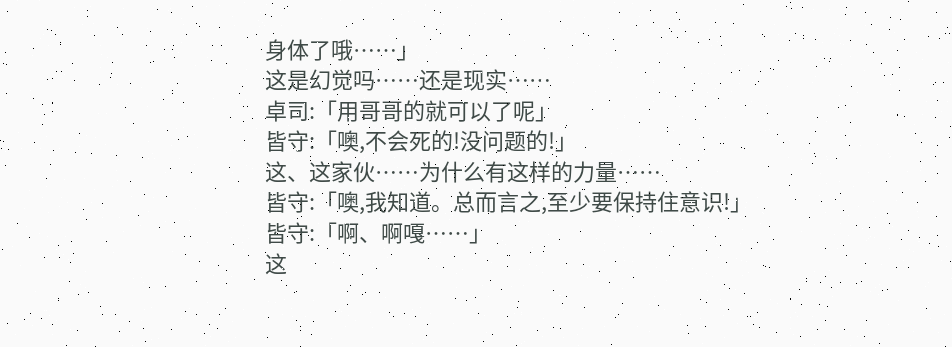身体了哦……」
这是幻觉吗……还是现实……
卓司:「用哥哥的就可以了呢」
皆守:「噢,不会死的!没问题的!」
这、这家伙……为什么有这样的力量……
皆守:「噢,我知道。总而言之,至少要保持住意识!」
皆守:「啊、啊嘎……」
这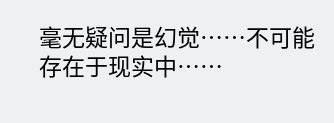毫无疑问是幻觉……不可能存在于现实中……